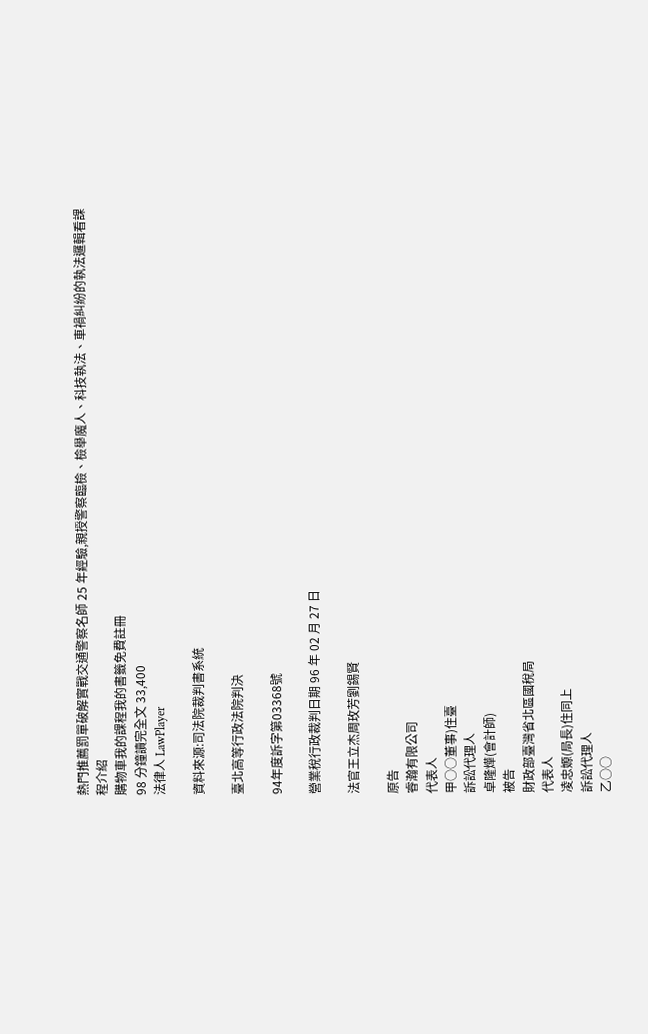熱門推薦罰單破解實戰交通警察名師 25 年經驗,親授警察臨檢、檢舉魔人、科技執法、車禍糾紛的執法邏輯看課程介紹
購物車我的課程我的書籤免費註冊
98 分鐘讀完全文 33,400
法律人 LawPlayer

資料來源:司法院裁判書系統

臺北高等行政法院判決

94年度訴字第03368號

營業稅行政裁判日期 96 年 02 月 27 日

法官王立杰周玫芳劉錫賢

原告
睿瀚有限公司
代表人
甲○○董事)住臺
訴訟代理人
卓隆燁(會計師)
被告
財政部臺灣省北區國稅局
代表人
凌忠嫄(局長)住同上
訴訟代理人
乙○○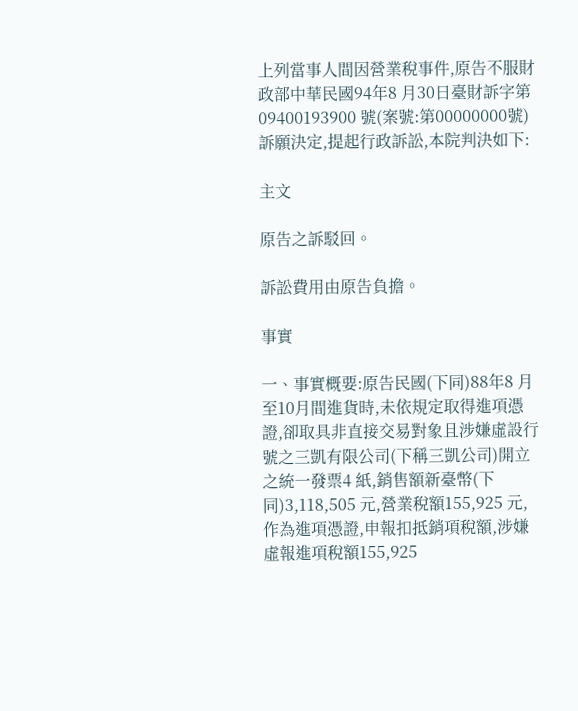上列當事人間因營業稅事件,原告不服財政部中華民國94年8 月30日臺財訴字第09400193900 號(案號:第00000000號)訴願決定,提起行政訴訟,本院判決如下:

主文

原告之訴駁回。

訴訟費用由原告負擔。

事實

一、事實概要:原告民國(下同)88年8 月至10月間進貨時,未依規定取得進項憑證,卻取具非直接交易對象且涉嫌虛設行號之三凱有限公司(下稱三凱公司)開立之統一發票4 紙,銷售額新臺幣(下同)3,118,505 元,營業稅額155,925 元,作為進項憑證,申報扣抵銷項稅額,涉嫌虛報進項稅額155,925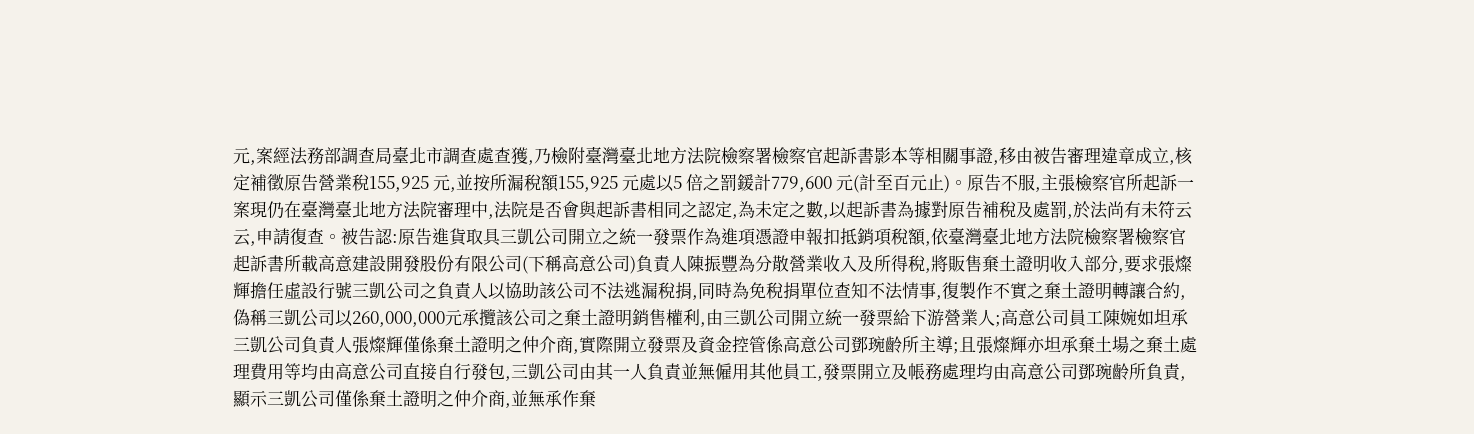元,案經法務部調查局臺北市調查處查獲,乃檢附臺灣臺北地方法院檢察署檢察官起訴書影本等相關事證,移由被告審理違章成立,核定補徵原告營業稅155,925 元,並按所漏稅額155,925 元處以5 倍之罰鍰計779,600 元(計至百元止)。原告不服,主張檢察官所起訴一案現仍在臺灣臺北地方法院審理中,法院是否會與起訴書相同之認定,為未定之數,以起訴書為據對原告補稅及處罰,於法尚有未符云云,申請復查。被告認:原告進貨取具三凱公司開立之統一發票作為進項憑證申報扣抵銷項稅額,依臺灣臺北地方法院檢察署檢察官起訴書所載高意建設開發股份有限公司(下稱高意公司)負責人陳振豐為分散營業收入及所得稅,將販售棄土證明收入部分,要求張燦輝擔任虛設行號三凱公司之負責人以協助該公司不法逃漏稅捐,同時為免稅捐單位查知不法情事,復製作不實之棄土證明轉讓合約,偽稱三凱公司以260,000,000元承攬該公司之棄土證明銷售權利,由三凱公司開立統一發票給下游營業人;高意公司員工陳婉如坦承三凱公司負責人張燦輝僅係棄土證明之仲介商,實際開立發票及資金控管係高意公司鄧琬齡所主導;且張燦輝亦坦承棄土場之棄土處理費用等均由高意公司直接自行發包,三凱公司由其一人負責並無僱用其他員工,發票開立及帳務處理均由高意公司鄧琬齡所負責,顯示三凱公司僅係棄土證明之仲介商,並無承作棄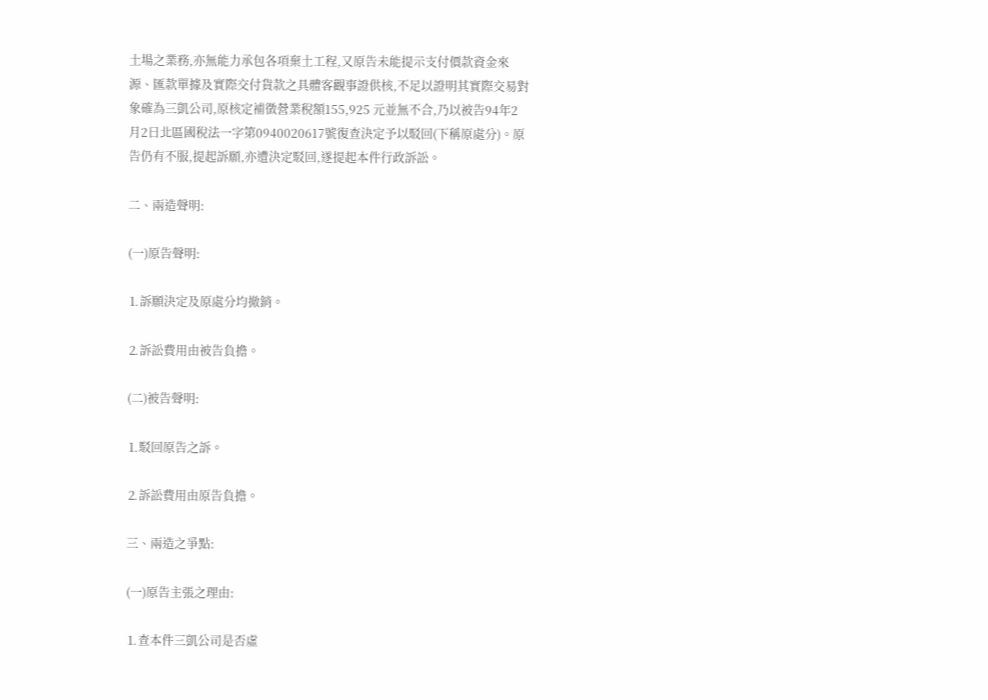土場之業務,亦無能力承包各項棄土工程,又原告未能提示支付價款資金來源、匯款單據及實際交付貨款之具體客觀事證供核,不足以證明其實際交易對象確為三凱公司,原核定補徵營業稅額155,925 元並無不合,乃以被告94年2 月2日北區國稅法一字第0940020617號復查決定予以駁回(下稱原處分)。原告仍有不服,提起訴願,亦遭決定駁回,遂提起本件行政訴訟。

二、兩造聲明:

(一)原告聲明:

⒈訴願決定及原處分均撤銷。

⒉訴訟費用由被告負擔。

(二)被告聲明:

⒈駁回原告之訴。

⒉訴訟費用由原告負擔。

三、兩造之爭點:

(一)原告主張之理由:

⒈查本件三凱公司是否虛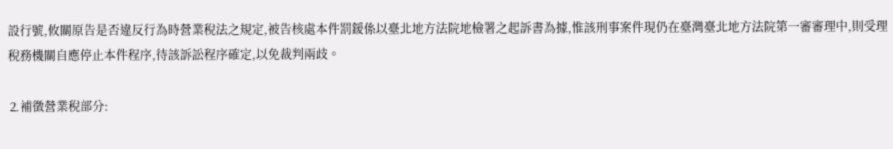設行號,攸關原告是否違反行為時營業稅法之規定,被告核處本件罰鍰係以臺北地方法院地檢署之起訴書為據,惟該刑事案件現仍在臺灣臺北地方法院第一審審理中,則受理稅務機關自應停止本件程序,待該訴訟程序確定,以免裁判兩歧。

⒉補徵營業稅部分: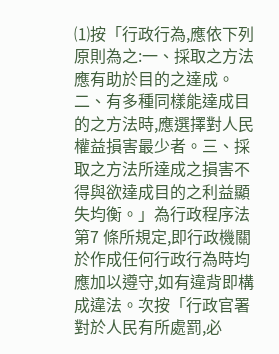⑴按「行政行為,應依下列原則為之:一、採取之方法應有助於目的之達成。二、有多種同樣能達成目的之方法時,應選擇對人民權益損害最少者。三、採取之方法所達成之損害不得與欲達成目的之利益顯失均衡。」為行政程序法第7 條所規定,即行政機關於作成任何行政行為時均應加以遵守,如有違背即構成違法。次按「行政官署對於人民有所處罰,必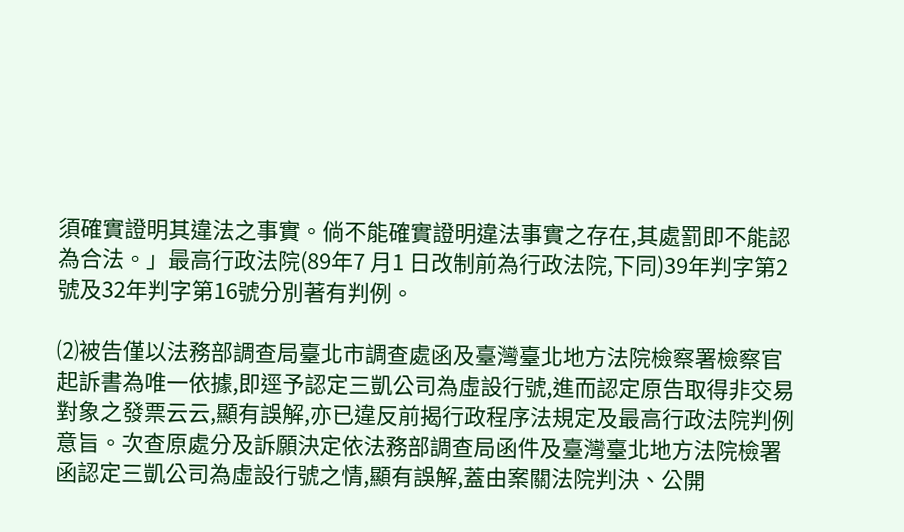須確實證明其違法之事實。倘不能確實證明違法事實之存在,其處罰即不能認為合法。」最高行政法院(89年7 月1 日改制前為行政法院,下同)39年判字第2 號及32年判字第16號分別著有判例。

⑵被告僅以法務部調查局臺北市調查處函及臺灣臺北地方法院檢察署檢察官起訴書為唯一依據,即逕予認定三凱公司為虛設行號,進而認定原告取得非交易對象之發票云云,顯有誤解,亦已違反前揭行政程序法規定及最高行政法院判例意旨。次查原處分及訴願決定依法務部調查局函件及臺灣臺北地方法院檢署函認定三凱公司為虛設行號之情,顯有誤解,蓋由案關法院判決、公開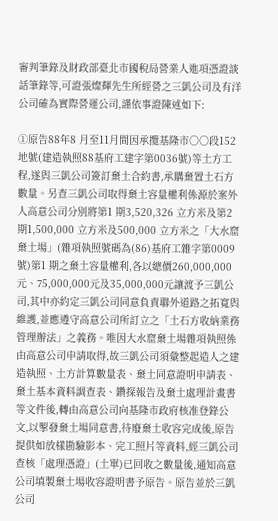審判筆錄及財政部臺北市國稅局營業人進項憑證談話筆錄等,可證張燦輝先生所經營之三凱公司及有洋公司確為實際營運公司,謹依事證陳述如下:

①原告88年8 月至11月間因承攬基隆市○○段152 地號(建造執照88基府工建字第0036號)等土方工程,遂與三凱公司簽訂棄土合約書,承購棄置土石方數量。另查三凱公司取得棄土容量權利係源於案外人高意公司分別將第1 期3,520,326 立方米及第2 期1,500,000 立方米及500,000 立方米之「大水窟棄土場」(雜項執照號碼為(86)基府工雜字第0009號)第1 期之棄土容量權利,各以總價260,000,000 元、75,000,000元及35,000,000元讓渡予三凱公司,其中亦約定三凱公司同意負責聯外道路之拓寬與維護,並應遵守高意公司所訂立之「土石方收納業務管理辦法」之義務。唯因大水窟棄土場雜項執照係由高意公司申請取得,故三凱公司須彙整起造人之建造執照、土方計算數量表、棄土同意證明申請表、棄土基本資料調查表、鑽探報告及棄土處理計畫書等文件後,轉由高意公司向基隆市政府核准登錄公文,以掣發棄土場同意書,待廢棄土收容完成後,原告提供如放樣勘驗影本、完工照片等資料,經三凱公司查核「處理憑證」(土單)已回收之數量後,通知高意公司填製棄土場收容證明書予原告。原告並於三凱公司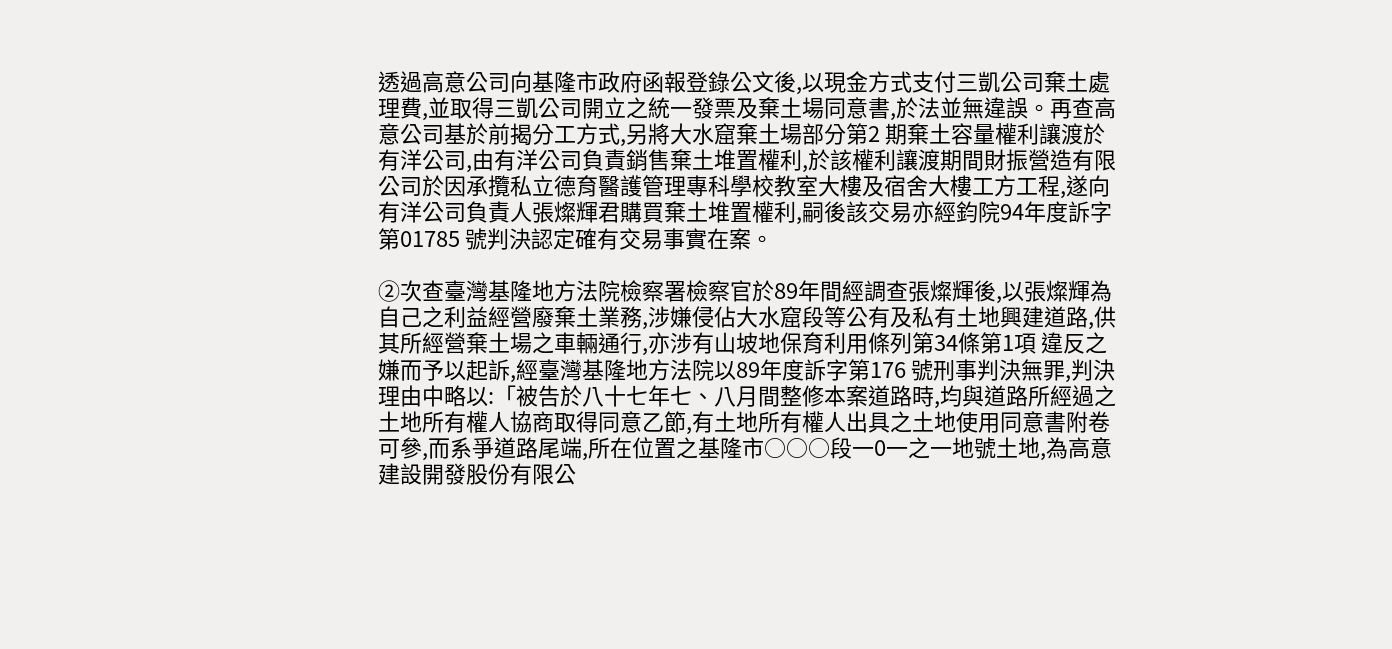透過高意公司向基隆市政府函報登錄公文後,以現金方式支付三凱公司棄土處理費,並取得三凱公司開立之統一發票及棄土場同意書,於法並無違誤。再查高意公司基於前揭分工方式,另將大水窟棄土場部分第2 期棄土容量權利讓渡於有洋公司,由有洋公司負責銷售棄土堆置權利,於該權利讓渡期間財振營造有限公司於因承攬私立德育醫護管理專科學校教室大樓及宿舍大樓工方工程,遂向有洋公司負責人張燦輝君購買棄土堆置權利,嗣後該交易亦經鈞院94年度訴字第01785 號判決認定確有交易事實在案。

②次查臺灣基隆地方法院檢察署檢察官於89年間經調查張燦輝後,以張燦輝為自己之利益經營廢棄土業務,涉嫌侵佔大水窟段等公有及私有土地興建道路,供其所經營棄土場之車輛通行,亦涉有山坡地保育利用條列第34條第1項 違反之嫌而予以起訴,經臺灣基隆地方法院以89年度訴字第176 號刑事判決無罪,判決理由中略以:「被告於八十七年七、八月間整修本案道路時,均與道路所經過之土地所有權人協商取得同意乙節,有土地所有權人出具之土地使用同意書附卷可參,而系爭道路尾端,所在位置之基隆市○○○段一0一之一地號土地,為高意建設開發股份有限公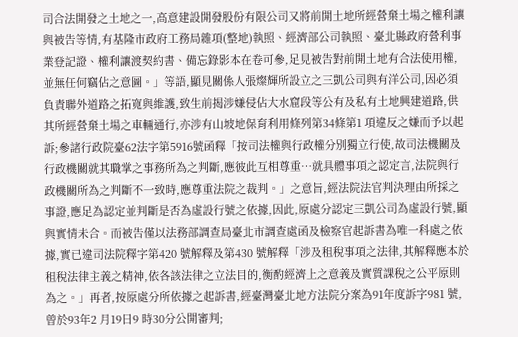司合法開發之土地之一,高意建設開發股份有限公司又將前開土地所經營棄土場之權利讓與被告等情,有基隆市政府工務局雜項(整地)執照、經濟部公司執照、臺北縣政府營利事業登記證、權利讓渡契約書、備忘錄影本在卷可參,足見被告對前開土地有合法使用權,並無任何竊佔之意圖。」等語,顯見關係人張燦輝所設立之三凱公司與有洋公司,因必須負責聯外道路之拓寬與維護,致生前揭涉嫌侵佔大水窟段等公有及私有土地興建道路,供其所經營棄土場之車輛通行,亦涉有山坡地保育利用條列第34條第1 項違反之嫌而予以起訴;參諸行政院臺62法字第5916號函釋「按司法權與行政權分別獨立行使,故司法機關及行政機關就其職掌之事務所為之判斷,應彼此互相尊重…就具體事項之認定言,法院與行政機關所為之判斷不一致時,應尊重法院之裁判。」之意旨,經法院法官判決理由所採之事證,應足為認定並判斷是否為虛設行號之依據,因此,原處分認定三凱公司為虛設行號,顯與實情未合。而被告僅以法務部調查局臺北市調查處函及檢察官起訴書為唯一科處之依據,實已違司法院釋字第420 號解釋及第430 號解釋「涉及租稅事項之法律,其解釋應本於租稅法律主義之精神,依各該法律之立法目的,衡酌經濟上之意義及實質課稅之公平原則為之。」再者,按原處分所依據之起訴書,經臺灣臺北地方法院分案為91年度訴字981 號,曾於93年2 月19日9 時30分公開審判;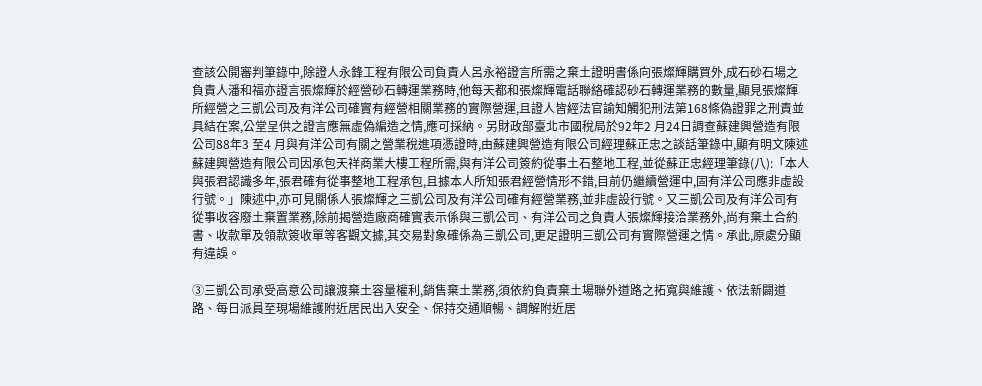查該公開審判筆錄中,除證人永鋒工程有限公司負責人呂永裕證言所需之棄土證明書係向張燦輝購買外,成石砂石場之負責人潘和福亦證言張燦輝於經營砂石轉運業務時,他每天都和張燦輝電話聯絡確認砂石轉運業務的數量,顯見張燦輝所經營之三凱公司及有洋公司確實有經營相關業務的實際營運,且證人皆經法官諭知觸犯刑法第168條偽證罪之刑責並具結在案,公堂呈供之證言應無虛偽編造之情,應可採納。另財政部臺北市國稅局於92年2 月24日調查蘇建興營造有限公司88年3 至4 月與有洋公司有關之營業稅進項憑證時,由蘇建興營造有限公司經理蘇正忠之談話筆錄中,顯有明文陳述蘇建興營造有限公司因承包天祥商業大樓工程所需,與有洋公司簽約從事土石整地工程,並從蘇正忠經理筆錄(八):「本人與張君認識多年,張君確有從事整地工程承包,且據本人所知張君經營情形不錯,目前仍繼續營運中,固有洋公司應非虛設行號。」陳述中,亦可見關係人張燦輝之三凱公司及有洋公司確有經營業務,並非虛設行號。又三凱公司及有洋公司有從事收容廢土棄置業務,除前揭營造廠商確實表示係與三凱公司、有洋公司之負責人張燦輝接洽業務外,尚有棄土合約書、收款單及領款簽收單等客觀文據,其交易對象確係為三凱公司,更足證明三凱公司有實際營運之情。承此,原處分顯有違誤。

③三凱公司承受高意公司讓渡棄土容量權利,銷售棄土業務,須依約負責棄土場聯外道路之拓寬與維護、依法新闢道路、每日派員至現場維護附近居民出入安全、保持交通順暢、調解附近居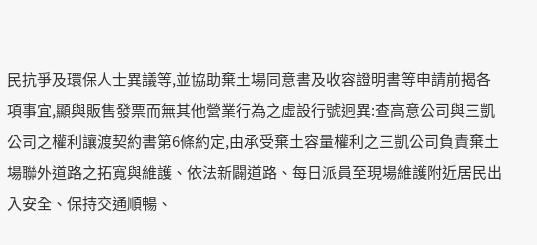民抗爭及環保人士異議等,並協助棄土場同意書及收容證明書等申請前揭各項事宜,顯與販售發票而無其他營業行為之虛設行號迥異:查高意公司與三凱公司之權利讓渡契約書第6條約定,由承受棄土容量權利之三凱公司負責棄土場聯外道路之拓寬與維護、依法新闢道路、每日派員至現場維護附近居民出入安全、保持交通順暢、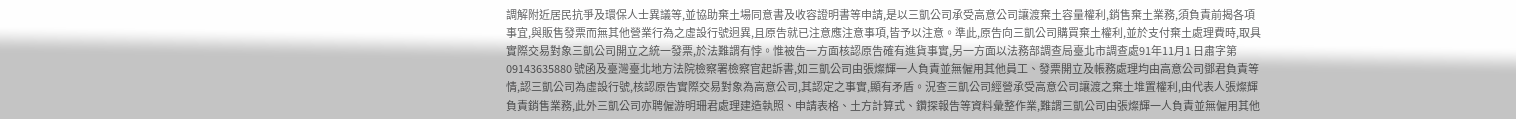調解附近居民抗爭及環保人士異議等,並協助棄土場同意書及收容證明書等申請,是以三凱公司承受高意公司讓渡棄土容量權利,銷售棄土業務,須負責前揭各項事宜,與販售發票而無其他營業行為之虛設行號迥異,且原告就已注意應注意事項,皆予以注意。準此,原告向三凱公司購買棄土權利,並於支付棄土處理費時,取具實際交易對象三凱公司開立之統一發票,於法難謂有悖。惟被告一方面核認原告確有進貨事實,另一方面以法務部調查局臺北市調查處91年11月1 日肅字第09143635880 號函及臺灣臺北地方法院檢察署檢察官起訴書,如三凱公司由張燦輝一人負責並無僱用其他員工、發票開立及帳務處理均由高意公司鄧君負責等情,認三凱公司為虛設行號,核認原告實際交易對象為高意公司,其認定之事實,顯有矛盾。況查三凱公司經營承受高意公司讓渡之棄土堆置權利,由代表人張燦輝負責銷售業務,此外三凱公司亦聘僱游明珊君處理建造執照、申請表格、土方計算式、鑽探報告等資料彙整作業,難謂三凱公司由張燦輝一人負責並無僱用其他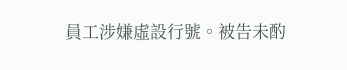員工涉嫌虛設行號。被告未酌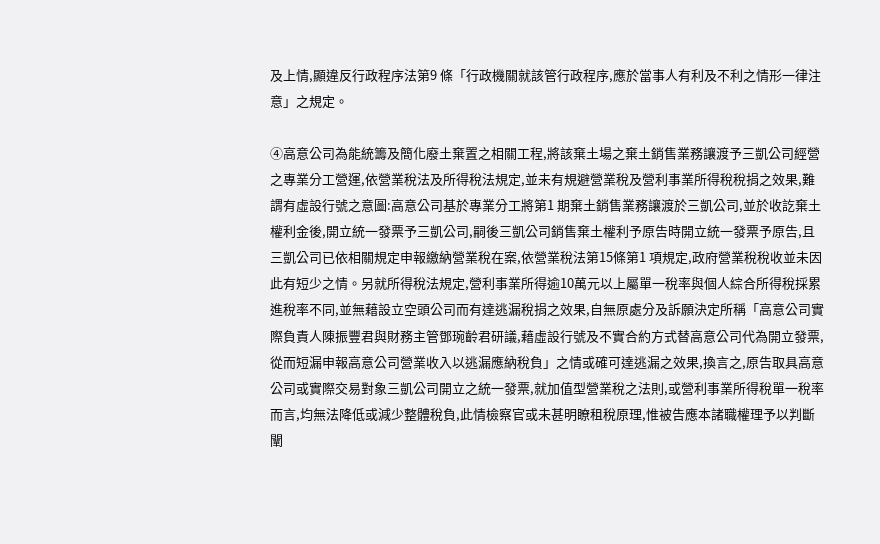及上情,顯違反行政程序法第9 條「行政機關就該管行政程序,應於當事人有利及不利之情形一律注意」之規定。

④高意公司為能統籌及簡化廢土棄置之相關工程,將該棄土場之棄土銷售業務讓渡予三凱公司經營之專業分工營運,依營業稅法及所得稅法規定,並未有規避營業稅及營利事業所得稅稅捐之效果,難謂有虛設行號之意圖:高意公司基於專業分工將第1 期棄土銷售業務讓渡於三凱公司,並於收訖棄土權利金後,開立統一發票予三凱公司,嗣後三凱公司銷售棄土權利予原告時開立統一發票予原告,且三凱公司已依相關規定申報繳納營業稅在案,依營業稅法第15條第1 項規定,政府營業稅稅收並未因此有短少之情。另就所得稅法規定,營利事業所得逾10萬元以上屬單一稅率與個人綜合所得稅採累進稅率不同,並無藉設立空頭公司而有達逃漏稅捐之效果,自無原處分及訴願決定所稱「高意公司實際負責人陳振豐君與財務主管鄧琬齡君研議,藉虛設行號及不實合約方式替高意公司代為開立發票,從而短漏申報高意公司營業收入以逃漏應納稅負」之情或確可達逃漏之效果,換言之,原告取具高意公司或實際交易對象三凱公司開立之統一發票,就加值型營業稅之法則,或營利事業所得稅單一稅率而言,均無法降低或減少整體稅負,此情檢察官或未甚明瞭租稅原理,惟被告應本諸職權理予以判斷闡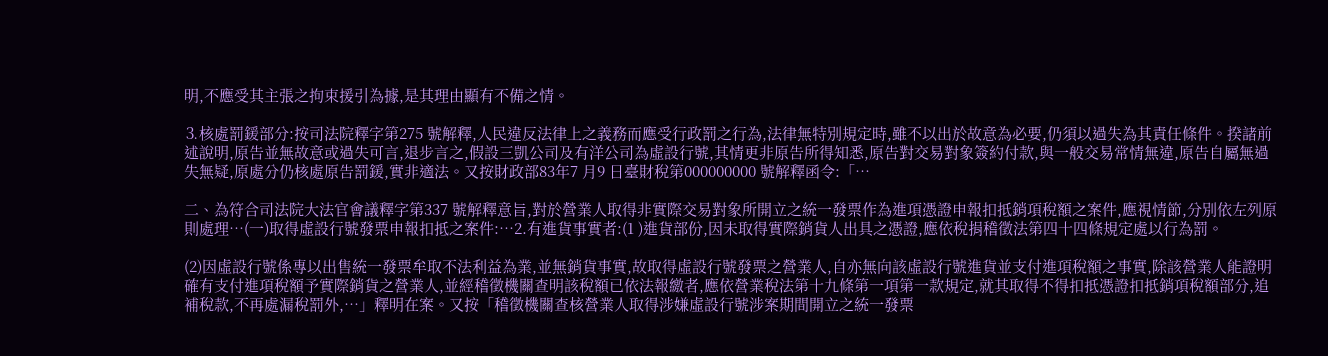明,不應受其主張之拘束援引為據,是其理由顯有不備之情。

⒊核處罰鍰部分:按司法院釋字第275 號解釋,人民違反法律上之義務而應受行政罰之行為,法律無特別規定時,雖不以出於故意為必要,仍須以過失為其責任條件。揆諸前述說明,原告並無故意或過失可言,退步言之,假設三凱公司及有洋公司為虛設行號,其情更非原告所得知悉,原告對交易對象簽約付款,與一般交易常情無違,原告自屬無過失無疑,原處分仍核處原告罰鍰,實非適法。又按財政部83年7 月9 日臺財稅第000000000 號解釋函令:「…

二、為符合司法院大法官會議釋字第337 號解釋意旨,對於營業人取得非實際交易對象所開立之統一發票作為進項憑證申報扣抵銷項稅額之案件,應視情節,分別依左列原則處理…(一)取得虛設行號發票申報扣抵之案件:…2.有進貨事實者:(1 )進貨部份,因未取得實際銷貨人出具之憑證,應依稅捐稽徵法第四十四條規定處以行為罰。

(2)因虛設行號係專以出售統一發票牟取不法利益為業,並無銷貨事實,故取得虛設行號發票之營業人,自亦無向該虛設行號進貨並支付進項稅額之事實,除該營業人能證明確有支付進項稅額予實際銷貨之營業人,並經稽徵機關查明該稅額已依法報繳者,應依營業稅法第十九條第一項第一款規定,就其取得不得扣抵憑證扣抵銷項稅額部分,追補稅款,不再處漏稅罰外,…」釋明在案。又按「稽徵機關查核營業人取得涉嫌虛設行號涉案期間開立之統一發票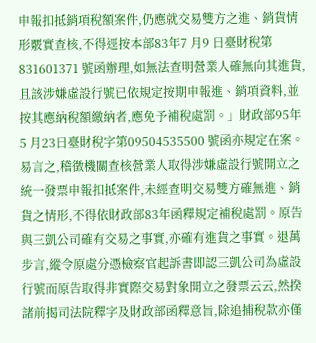申報扣抵銷項稅額案件,仍應就交易雙方之進、銷貨情形覈實查核,不得逕按本部83年7 月9 日臺財稅第831601371 號函辦理,如無法查明營業人確無向其進貨,且該涉嫌虛設行號已依規定按期申報進、銷項資料,並按其應納稅額繳納者,應免予補稅處罰。」財政部95年5 月23日臺財稅字第09504535500 號函亦規定在案。易言之,稽徵機關查核營業人取得涉嫌虛設行號開立之統一發票申報扣抵案件,未經查明交易雙方確無進、銷貨之情形,不得依財政部83年函釋規定補稅處罰。原告與三凱公司確有交易之事實,亦確有進貨之事實。退萬步言,縱令原處分憑檢察官起訴書即認三凱公司為虛設行號而原告取得非實際交易對象開立之發票云云,然揆諸前揭司法院釋字及財政部函釋意旨,除追捕稅款亦僅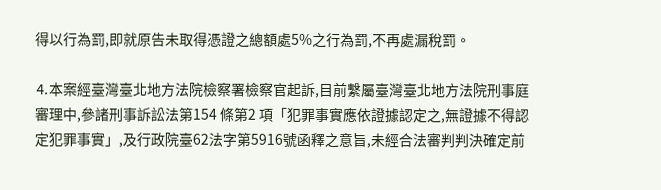得以行為罰,即就原告未取得憑證之總額處5%之行為罰,不再處漏稅罰。

⒋本案經臺灣臺北地方法院檢察署檢察官起訴,目前繫屬臺灣臺北地方法院刑事庭審理中,參諸刑事訴訟法第154 條第2 項「犯罪事實應依證據認定之,無證據不得認定犯罪事實」,及行政院臺62法字第5916號函釋之意旨,未經合法審判判決確定前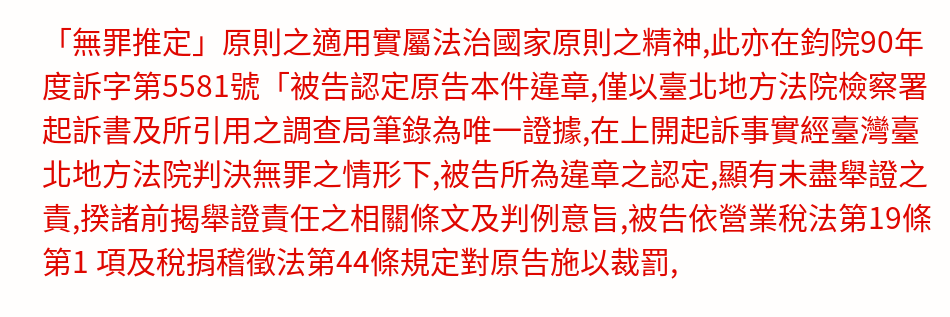「無罪推定」原則之適用實屬法治國家原則之精神,此亦在鈞院90年度訴字第5581號「被告認定原告本件違章,僅以臺北地方法院檢察署起訴書及所引用之調查局筆錄為唯一證據,在上開起訴事實經臺灣臺北地方法院判決無罪之情形下,被告所為違章之認定,顯有未盡舉證之責,揆諸前揭舉證責任之相關條文及判例意旨,被告依營業稅法第19條第1 項及稅捐稽徵法第44條規定對原告施以裁罰,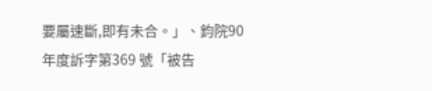要屬速斷,即有未合。」、鈞院90年度訴字第369 號「被告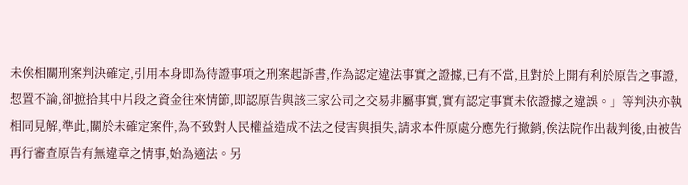未俟相關刑案判決確定,引用本身即為待證事項之刑案起訴書,作為認定違法事實之證據,已有不當,且對於上開有利於原告之事證,恝置不論,卻摭拾其中片段之資金往來情節,即認原告與該三家公司之交易非屬事實,實有認定事實未依證據之違誤。」等判決亦執相同見解,準此,關於未確定案件,為不致對人民權益造成不法之侵害與損失,請求本件原處分應先行撤銷,俟法院作出裁判後,由被告再行審查原告有無違章之情事,始為適法。另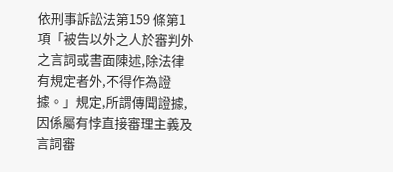依刑事訴訟法第159 條第1 項「被告以外之人於審判外之言詞或書面陳述,除法律有規定者外,不得作為證據。」規定,所謂傳聞證據,因係屬有悖直接審理主義及言詞審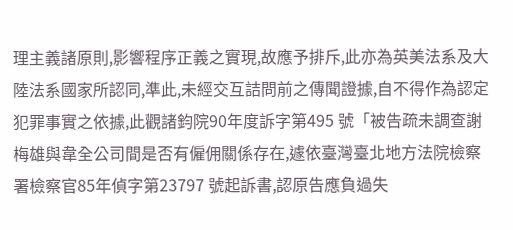理主義諸原則,影響程序正義之實現,故應予排斥,此亦為英美法系及大陸法系國家所認同,準此,未經交互詰問前之傳聞證據,自不得作為認定犯罪事實之依據,此觀諸鈞院90年度訴字第495 號「被告疏未調查謝梅雄與韋全公司間是否有僱佣關係存在,遽依臺灣臺北地方法院檢察署檢察官85年偵字第23797 號起訴書,認原告應負過失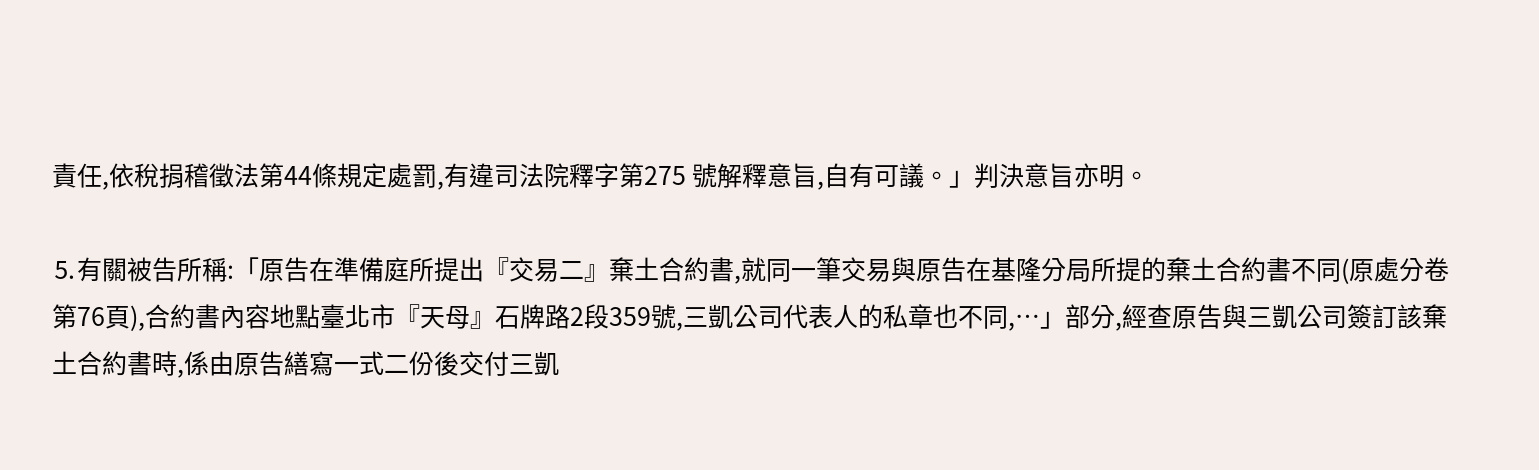責任,依稅捐稽徵法第44條規定處罰,有違司法院釋字第275 號解釋意旨,自有可議。」判決意旨亦明。

⒌有關被告所稱:「原告在準備庭所提出『交易二』棄土合約書,就同一筆交易與原告在基隆分局所提的棄土合約書不同(原處分卷第76頁),合約書內容地點臺北市『天母』石牌路2段359號,三凱公司代表人的私章也不同,…」部分,經查原告與三凱公司簽訂該棄土合約書時,係由原告繕寫一式二份後交付三凱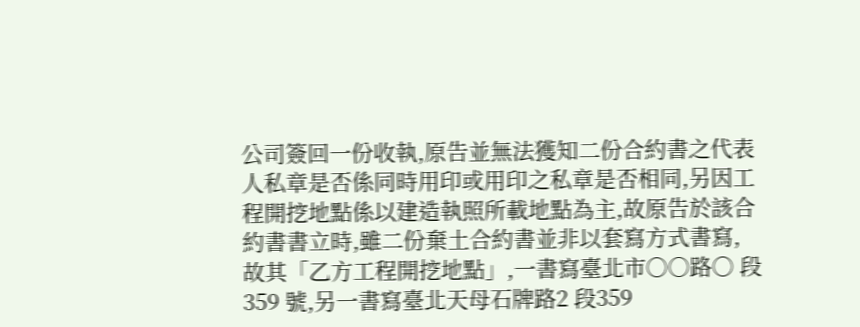公司簽回一份收執,原告並無法獲知二份合約書之代表人私章是否係同時用印或用印之私章是否相同,另因工程開挖地點係以建造執照所載地點為主,故原告於該合約書書立時,雖二份棄土合約書並非以套寫方式書寫,故其「乙方工程開挖地點」,一書寫臺北市○○路○ 段359 號,另一書寫臺北天母石牌路2 段359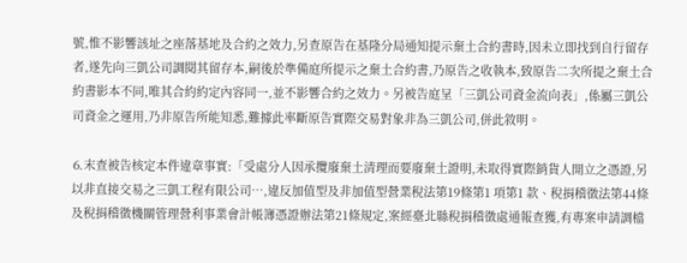號,惟不影響該址之座落基地及合約之效力,另查原告在基隆分局通知提示棄土合約書時,因未立即找到自行留存者,遂先向三凱公司調閱其留存本,嗣後於準備庭所提示之棄土合約書,乃原告之收執本,致原告二次所提之棄土合約書影本不同,唯其合約約定內容同一,並不影響合約之效力。另被告庭呈「三凱公司資金流向表」,係屬三凱公司資金之運用,乃非原告所能知悉,難據此率斷原告實際交易對象非為三凱公司,併此敘明。

⒍末查被告核定本件違章事實:「受處分人因承攬廢棄土清理而要廢棄土證明,未取得實際銷貨人開立之憑證,另以非直接交易之三凱工程有限公司…,違反加值型及非加值型營業稅法第19條第1 項第1 款、稅捐稽徵法第44條及稅捐稽徵機關管理營利事業會計帳簿憑證辦法第21條規定,案經臺北縣稅捐稽徵處通報查獲,有專案申請調檔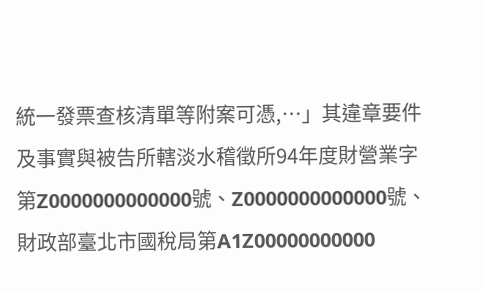統一發票查核清單等附案可憑,…」其違章要件及事實與被告所轄淡水稽徵所94年度財營業字第Z0000000000000號、Z0000000000000號、財政部臺北市國稅局第A1Z00000000000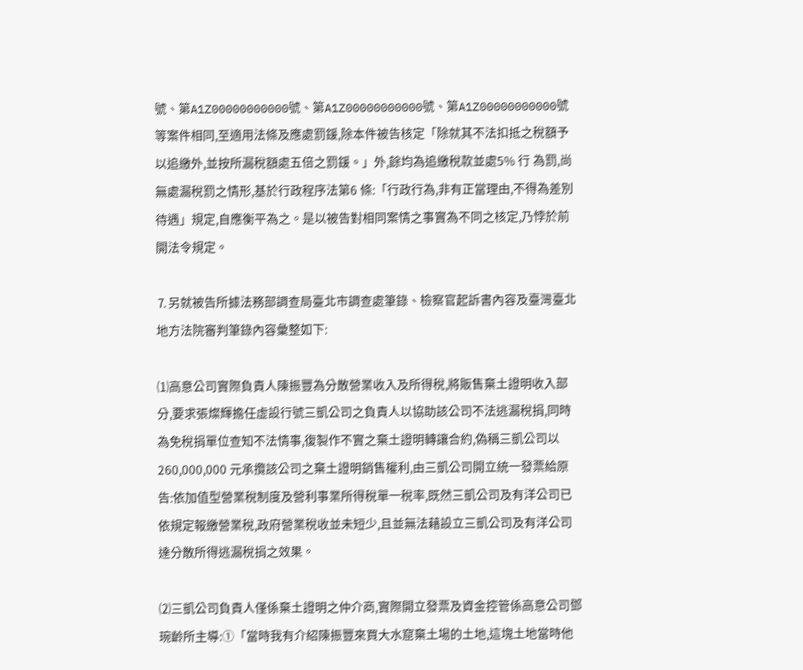號、第A1Z00000000000號、第A1Z00000000000號、第A1Z00000000000號等案件相同,至適用法條及應處罰鍰,除本件被告核定「除就其不法扣抵之稅額予以追繳外,並按所漏稅額處五倍之罰鍰。」外,餘均為追繳稅款並處5% 行 為罰,尚無處漏稅罰之情形,基於行政程序法第6 條:「行政行為,非有正當理由,不得為差別待遇」規定,自應衡平為之。是以被告對相同案情之事實為不同之核定,乃悖於前開法令規定。

⒎另就被告所據法務部調查局臺北市調查處筆錄、檢察官起訴書內容及臺灣臺北地方法院審判筆錄內容彙整如下:

⑴高意公司實際負責人陳振豐為分散營業收入及所得稅,將販售棄土證明收入部分,要求張燦輝擔任虛設行號三凱公司之負責人以協助該公司不法逃漏稅捐,同時為免稅捐單位查知不法情事,復製作不實之棄土證明轉讓合約,偽稱三凱公司以260,000,000 元承攬該公司之棄土證明銷售權利,由三凱公司開立統一發票給原告:依加值型營業稅制度及營利事業所得稅單一稅率,既然三凱公司及有洋公司已依規定報繳營業稅,政府營業稅收並未短少,且並無法藉設立三凱公司及有洋公司達分散所得逃漏稅捐之效果。

⑵三凱公司負責人僅係棄土證明之仲介商,實際開立發票及資金控管係高意公司鄧琬齡所主導:①「當時我有介紹陳振豐來買大水窟棄土場的土地,這塊土地當時他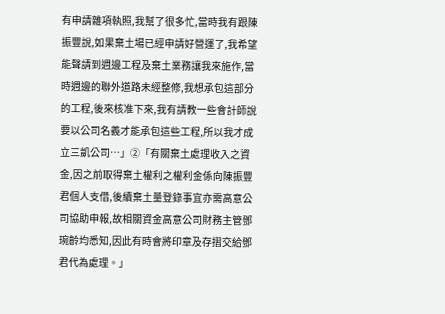有申請雜項執照,我幫了很多忙,當時我有跟陳振豐說,如果棄土場已經申請好營運了,我希望能聲請到週邊工程及棄土業務讓我來施作,當時週邊的聯外道路未經整修,我想承包這部分的工程,後來核准下來,我有請教一些會計師說要以公司名義才能承包這些工程,所以我才成立三凱公司…」②「有關棄土處理收入之資金,因之前取得棄土權利之權利金係向陳振豐君個人支借,後續棄土量登錄事宜亦需高意公司協助申報,故相關資金高意公司財務主管鄧琬齡均悉知,因此有時會將印章及存摺交給鄧君代為處理。」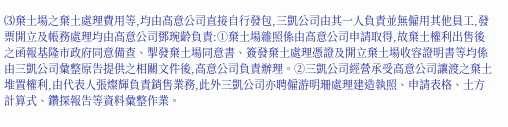⑶棄土場之棄土處理費用等,均由高意公司直接自行發包,三凱公司由其一人負責並無僱用其他員工,發票開立及帳務處理均由高意公司鄧琬齡負責:①棄土場雜照係由高意公司申請取得,故棄土權利出售後之函報基隆市政府同意備查、掣發棄土場同意書、簽發棄土處理憑證及開立棄土場收容證明書等均係由三凱公司彙整原告提供之相關文件後,高意公司負責辦理。②三凱公司經營承受高意公司讓渡之棄土堆置權利,由代表人張燦輝負責銷售業務,此外三凱公司亦聘僱游明珊處理建造執照、申請表格、土方計算式、鑽探報告等資料彙整作業。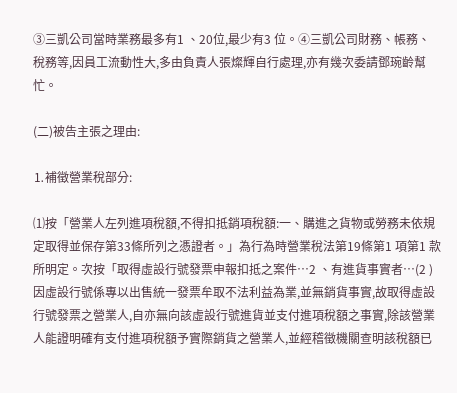③三凱公司當時業務最多有1 、20位,最少有3 位。④三凱公司財務、帳務、稅務等,因員工流動性大,多由負責人張燦輝自行處理,亦有幾次委請鄧琬齡幫忙。

(二)被告主張之理由:

⒈補徵營業稅部分:

⑴按「營業人左列進項稅額,不得扣抵銷項稅額:一、購進之貨物或勞務未依規定取得並保存第33條所列之憑證者。」為行為時營業稅法第19條第1 項第1 款所明定。次按「取得虛設行號發票申報扣抵之案件…2 、有進貨事實者…(2 )因虛設行號係專以出售統一發票牟取不法利益為業,並無銷貨事實,故取得虛設行號發票之營業人,自亦無向該虛設行號進貨並支付進項稅額之事實,除該營業人能證明確有支付進項稅額予實際銷貨之營業人,並經稽徵機關查明該稅額已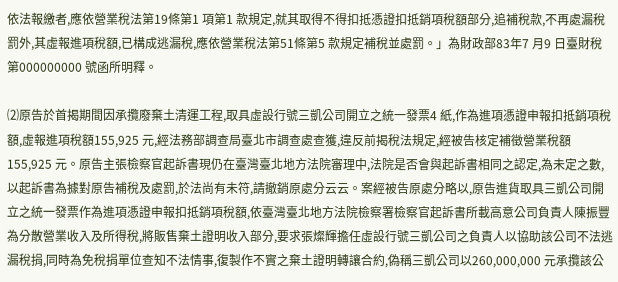依法報繳者,應依營業稅法第19條第1 項第1 款規定,就其取得不得扣抵憑證扣抵銷項稅額部分,追補稅款,不再處漏稅罰外,其虛報進項稅額,已構成逃漏稅,應依營業稅法第51條第5 款規定補稅並處罰。」為財政部83年7 月9 日臺財稅第000000000 號函所明釋。

⑵原告於首揭期間因承攬廢棄土清運工程,取具虛設行號三凱公司開立之統一發票4 紙,作為進項憑證申報扣抵銷項稅額,虛報進項稅額155,925 元,經法務部調查局臺北市調查處查獲,違反前揭稅法規定,經被告核定補徵營業稅額155,925 元。原告主張檢察官起訴書現仍在臺灣臺北地方法院審理中,法院是否會與起訴書相同之認定,為未定之數,以起訴書為據對原告補稅及處罰,於法尚有未符,請撤銷原處分云云。案經被告原處分略以,原告進貨取具三凱公司開立之統一發票作為進項憑證申報扣抵銷項稅額,依臺灣臺北地方法院檢察署檢察官起訴書所載高意公司負責人陳振豐為分散營業收入及所得稅,將販售棄土證明收入部分,要求張燦輝擔任虛設行號三凱公司之負責人以協助該公司不法逃漏稅捐,同時為免稅捐單位查知不法情事,復製作不實之棄土證明轉讓合約,偽稱三凱公司以260,000,000 元承攬該公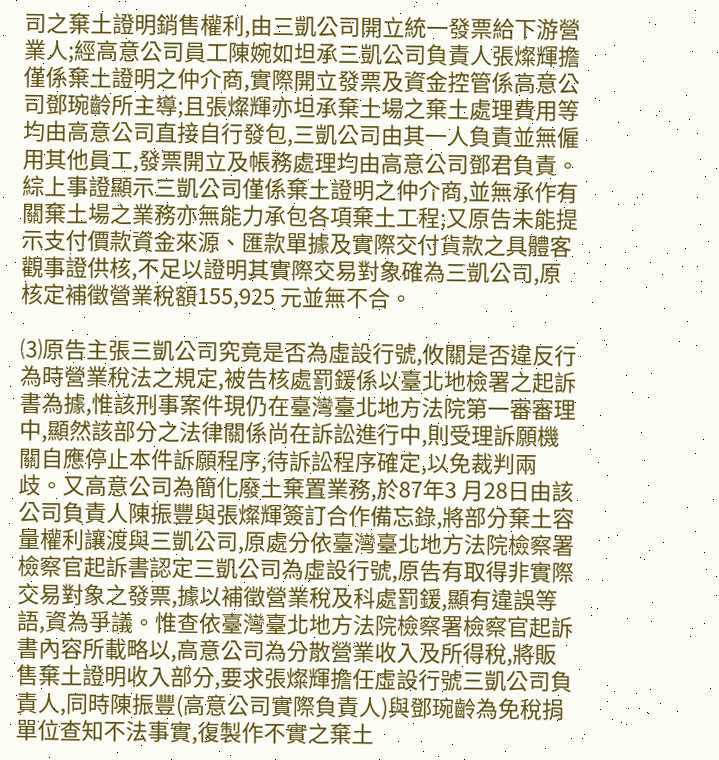司之棄土證明銷售權利,由三凱公司開立統一發票給下游營業人;經高意公司員工陳婉如坦承三凱公司負責人張燦輝擔僅係棄土證明之仲介商,實際開立發票及資金控管係高意公司鄧琬齡所主導;且張燦輝亦坦承棄土場之棄土處理費用等均由高意公司直接自行發包,三凱公司由其一人負責並無僱用其他員工,發票開立及帳務處理均由高意公司鄧君負責。綜上事證顯示三凱公司僅係棄土證明之仲介商,並無承作有關棄土場之業務亦無能力承包各項棄土工程;又原告未能提示支付價款資金來源、匯款單據及實際交付貨款之具體客觀事證供核,不足以證明其實際交易對象確為三凱公司,原核定補徵營業稅額155,925 元並無不合。

⑶原告主張三凱公司究竟是否為虛設行號,攸關是否違反行為時營業稅法之規定,被告核處罰鍰係以臺北地檢署之起訴書為據,惟該刑事案件現仍在臺灣臺北地方法院第一審審理中,顯然該部分之法律關係尚在訴訟進行中,則受理訴願機關自應停止本件訴願程序,待訴訟程序確定,以免裁判兩歧。又高意公司為簡化廢土棄置業務,於87年3 月28日由該公司負責人陳振豐與張燦輝簽訂合作備忘錄,將部分棄土容量權利讓渡與三凱公司,原處分依臺灣臺北地方法院檢察署檢察官起訴書認定三凱公司為虛設行號,原告有取得非實際交易對象之發票,據以補徵營業稅及科處罰鍰,顯有違誤等語,資為爭議。惟查依臺灣臺北地方法院檢察署檢察官起訴書內容所載略以,高意公司為分散營業收入及所得稅,將販售棄土證明收入部分,要求張燦輝擔任虛設行號三凱公司負責人,同時陳振豐(高意公司實際負責人)與鄧琬齡為免稅捐單位查知不法事實,復製作不實之棄土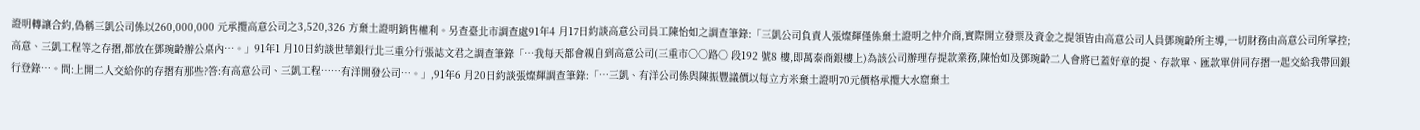證明轉讓合約,偽稱三凱公司係以260,000,000 元承攬高意公司之3,520,326 方棄土證明銷售權利。另查臺北市調查處91年4 月17日約談高意公司員工陳怡如之調查筆錄:「三凱公司負責人張燦輝僅係棄土證明之仲介商,實際開立發票及資金之提領皆由高意公司人員鄧琬齡所主導,一切財務由高意公司所掌控;高意、三凱工程等之存摺,都放在鄧琬齡辦公桌內…。」91年1 月10日約談世華銀行北三重分行張誌文君之調查筆錄「…我每天都會親自到高意公司(三重市○○路○ 段192 號8 樓,即萬泰商銀樓上)為該公司辦理存提款業務,陳怡如及鄧琬齡二人會將已蓋好章的提、存款單、匯款單併同存摺一起交給我帶回銀行登錄…。問:上開二人交給你的存摺有那些?答:有高意公司、三凱工程……有洋開發公司…。」,91年6 月20日約談張燦輝調查筆錄:「…三凱、有洋公司係與陳振豐議價以每立方米棄土證明70元價格承攬大水窟棄土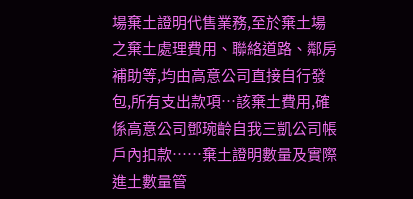場棄土證明代售業務,至於棄土場之棄土處理費用、聯絡道路、鄰房補助等,均由高意公司直接自行發包,所有支出款項…該棄土費用,確係高意公司鄧琬齡自我三凱公司帳戶內扣款……棄土證明數量及實際進土數量管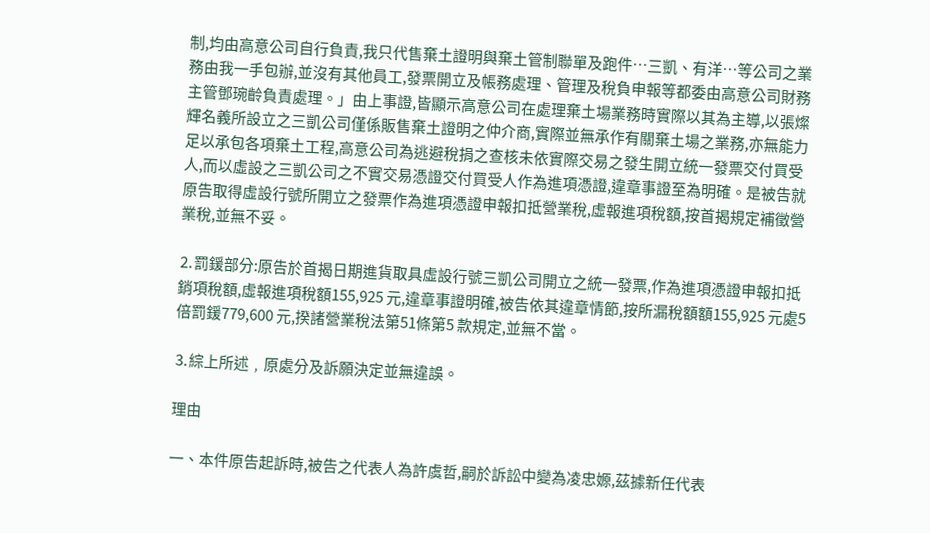制,均由高意公司自行負責,我只代售棄土證明與棄土管制聯單及跑件…三凱、有洋…等公司之業務由我一手包辦,並沒有其他員工,發票開立及帳務處理、管理及稅負申報等都委由高意公司財務主管鄧琬齡負責處理。」由上事證,皆顯示高意公司在處理棄土場業務時實際以其為主導,以張燦輝名義所設立之三凱公司僅係販售棄土證明之仲介商,實際並無承作有關棄土場之業務,亦無能力足以承包各項棄土工程,高意公司為逃避稅捐之查核未依實際交易之發生開立統一發票交付買受人,而以虛設之三凱公司之不實交易憑證交付買受人作為進項憑證,違章事證至為明確。是被告就原告取得虛設行號所開立之發票作為進項憑證申報扣抵營業稅,虛報進項稅額,按首揭規定補徵營業稅,並無不妥。

⒉罰鍰部分:原告於首揭日期進貨取具虛設行號三凱公司開立之統一發票,作為進項憑證申報扣抵銷項稅額,虛報進項稅額155,925 元,違章事證明確,被告依其違章情節,按所漏稅額額155,925 元處5 倍罰鍰779,600 元,揆諸營業稅法第51條第5 款規定,並無不當。

⒊綜上所述﹐原處分及訴願決定並無違誤。

理由

一、本件原告起訴時,被告之代表人為許虞哲,嗣於訴訟中變為凌忠嫄,茲據新任代表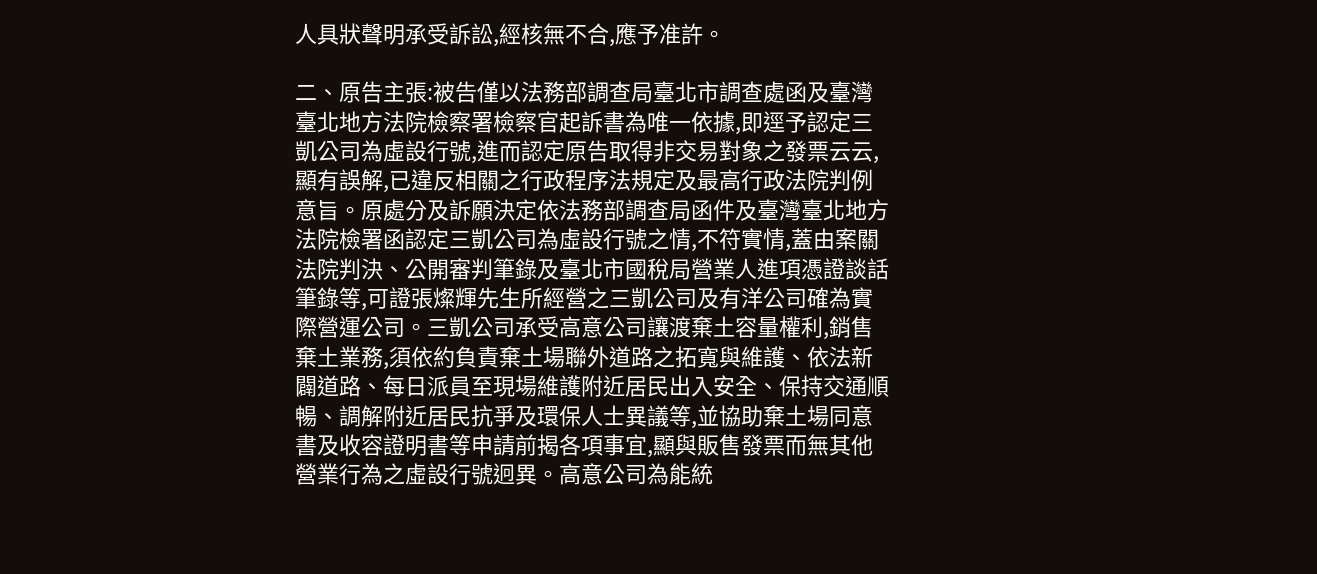人具狀聲明承受訴訟,經核無不合,應予准許。

二、原告主張:被告僅以法務部調查局臺北市調查處函及臺灣臺北地方法院檢察署檢察官起訴書為唯一依據,即逕予認定三凱公司為虛設行號,進而認定原告取得非交易對象之發票云云,顯有誤解,已違反相關之行政程序法規定及最高行政法院判例意旨。原處分及訴願決定依法務部調查局函件及臺灣臺北地方法院檢署函認定三凱公司為虛設行號之情,不符實情,蓋由案關法院判決、公開審判筆錄及臺北市國稅局營業人進項憑證談話筆錄等,可證張燦輝先生所經營之三凱公司及有洋公司確為實際營運公司。三凱公司承受高意公司讓渡棄土容量權利,銷售棄土業務,須依約負責棄土場聯外道路之拓寬與維護、依法新闢道路、每日派員至現場維護附近居民出入安全、保持交通順暢、調解附近居民抗爭及環保人士異議等,並協助棄土場同意書及收容證明書等申請前揭各項事宜,顯與販售發票而無其他營業行為之虛設行號迥異。高意公司為能統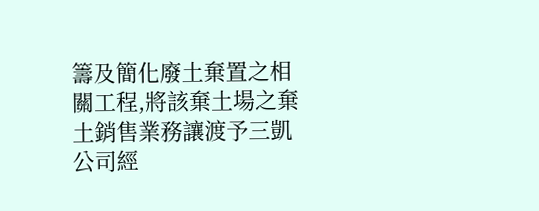籌及簡化廢土棄置之相關工程,將該棄土場之棄土銷售業務讓渡予三凱公司經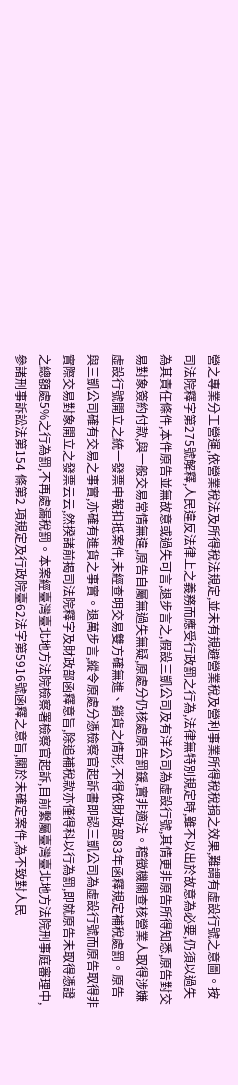營之專業分工營運,依營業稅法及所得稅法規定,並未有規避營業稅及營利事業所得稅稅捐之效果,難謂有虛設行號之意圖。按司法院釋字第275號解釋,人民違反法律上之義務而應受行政罰之行為,法律無特別規定時,雖不以出於故意為必要,仍須以過失為其責任條件,本件原告並無故意或過失可言,退步言之,假設三凱公司及有洋公司為虛設行號,其情更非原告所得知悉,原告對交易對象簽約付款,與一般交易常情無違,原告自屬無過失無疑,原處分仍核處原告罰鍰,實非適法。稽徵機關查核營業人取得涉嫌虛設行號開立之統一發票申報扣抵案件,未經查明交易雙方確無進、銷貨之情形,不得依財政部83年函釋規定補稅處罰。原告與三凱公司確有交易之事實,亦確有進貨之事實。退萬步言,縱令原處分憑檢察官起訴書即認三凱公司為虛設行號而原告取得非實際交易對象開立之發票云云,然揆諸前揭司法院釋字及財政部函釋意旨,除追補稅款亦僅得科以行為罰,即就原告未取得憑證之總額處5%之行為罰,不再處漏稅罰。本案經臺灣臺北地方法院檢察署檢察官起訴,目前繫屬臺灣臺北地方法院刑事庭審理中,參諸刑事訴訟法第154 條第2 項規定及行政院臺62法字第5916號函釋之意旨,關於未確定案件,為不致對人民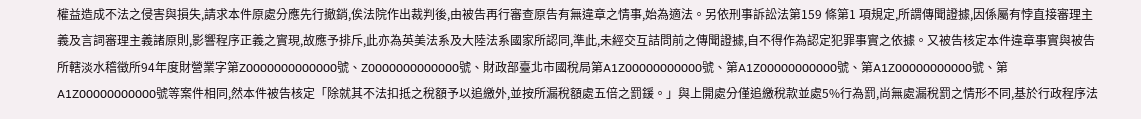權益造成不法之侵害與損失,請求本件原處分應先行撤銷,俟法院作出裁判後,由被告再行審查原告有無違章之情事,始為適法。另依刑事訴訟法第159 條第1 項規定,所謂傳聞證據,因係屬有悖直接審理主義及言詞審理主義諸原則,影響程序正義之實現,故應予排斥,此亦為英美法系及大陸法系國家所認同,準此,未經交互詰問前之傳聞證據,自不得作為認定犯罪事實之依據。又被告核定本件違章事實與被告所轄淡水稽徵所94年度財營業字第Z0000000000000號、Z0000000000000號、財政部臺北市國稅局第A1Z00000000000號、第A1Z00000000000號、第A1Z00000000000號、第A1Z00000000000號等案件相同,然本件被告核定「除就其不法扣抵之稅額予以追繳外,並按所漏稅額處五倍之罰鍰。」與上開處分僅追繳稅款並處5%行為罰,尚無處漏稅罰之情形不同,基於行政程序法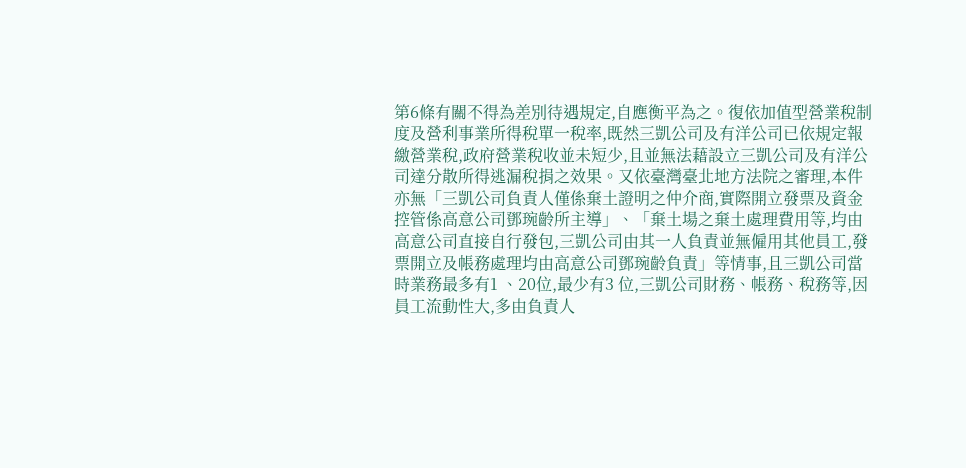第6條有關不得為差別待遇規定,自應衡平為之。復依加值型營業稅制度及營利事業所得稅單一稅率,既然三凱公司及有洋公司已依規定報繳營業稅,政府營業稅收並未短少,且並無法藉設立三凱公司及有洋公司達分散所得逃漏稅捐之效果。又依臺灣臺北地方法院之審理,本件亦無「三凱公司負責人僅係棄土證明之仲介商,實際開立發票及資金控管係高意公司鄧琬齡所主導」、「棄土場之棄土處理費用等,均由高意公司直接自行發包,三凱公司由其一人負責並無僱用其他員工,發票開立及帳務處理均由高意公司鄧琬齡負責」等情事,且三凱公司當時業務最多有1 、20位,最少有3 位,三凱公司財務、帳務、稅務等,因員工流動性大,多由負責人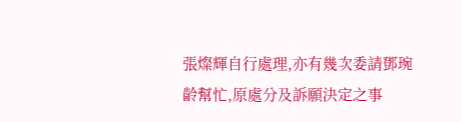張燦輝自行處理,亦有幾次委請鄧琬齡幫忙,原處分及訴願決定之事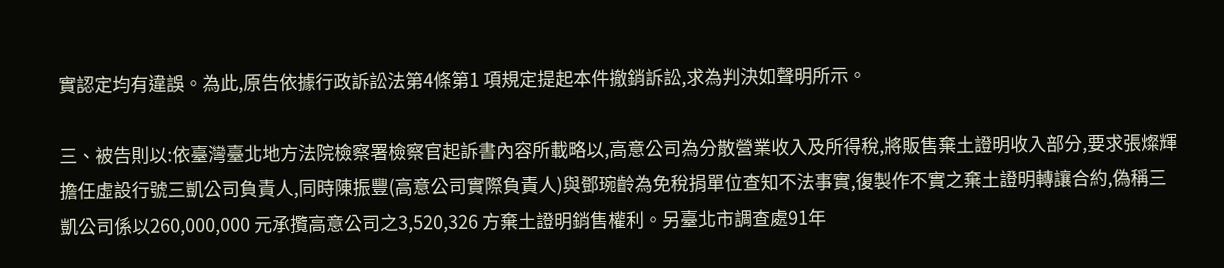實認定均有違誤。為此,原告依據行政訴訟法第4條第1 項規定提起本件撤銷訴訟,求為判決如聲明所示。

三、被告則以:依臺灣臺北地方法院檢察署檢察官起訴書內容所載略以,高意公司為分散營業收入及所得稅,將販售棄土證明收入部分,要求張燦輝擔任虛設行號三凱公司負責人,同時陳振豐(高意公司實際負責人)與鄧琬齡為免稅捐單位查知不法事實,復製作不實之棄土證明轉讓合約,偽稱三凱公司係以260,000,000 元承攬高意公司之3,520,326 方棄土證明銷售權利。另臺北市調查處91年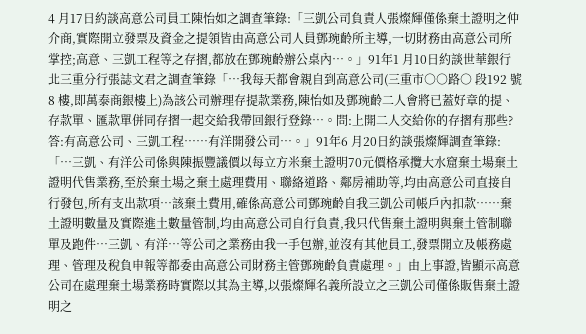4 月17日約談高意公司員工陳怡如之調查筆錄:「三凱公司負責人張燦輝僅係棄土證明之仲介商,實際開立發票及資金之提領皆由高意公司人員鄧琬齡所主導,一切財務由高意公司所掌控;高意、三凱工程等之存摺,都放在鄧琬齡辦公桌內…。」91年1 月10日約談世華銀行北三重分行張誌文君之調查筆錄「…我每天都會親自到高意公司(三重市○○路○ 段192 號8 樓,即萬泰商銀樓上)為該公司辦理存提款業務,陳怡如及鄧琬齡二人會將已蓋好章的提、存款單、匯款單併同存摺一起交給我帶回銀行登錄…。問:上開二人交給你的存摺有那些?答:有高意公司、三凱工程……有洋開發公司…。」91年6 月20日約談張燦輝調查筆錄:「…三凱、有洋公司係與陳振豐議價以每立方米棄土證明70元價格承攬大水窟棄土場棄土證明代售業務,至於棄土場之棄土處理費用、聯絡道路、鄰房補助等,均由高意公司直接自行發包,所有支出款項…該棄土費用,確係高意公司鄧琬齡自我三凱公司帳戶內扣款……棄土證明數量及實際進土數量管制,均由高意公司自行負責,我只代售棄土證明與棄土管制聯單及跑件…三凱、有洋…等公司之業務由我一手包辦,並沒有其他員工,發票開立及帳務處理、管理及稅負申報等都委由高意公司財務主管鄧琬齡負責處理。」由上事證,皆顯示高意公司在處理棄土場業務時實際以其為主導,以張燦輝名義所設立之三凱公司僅係販售棄土證明之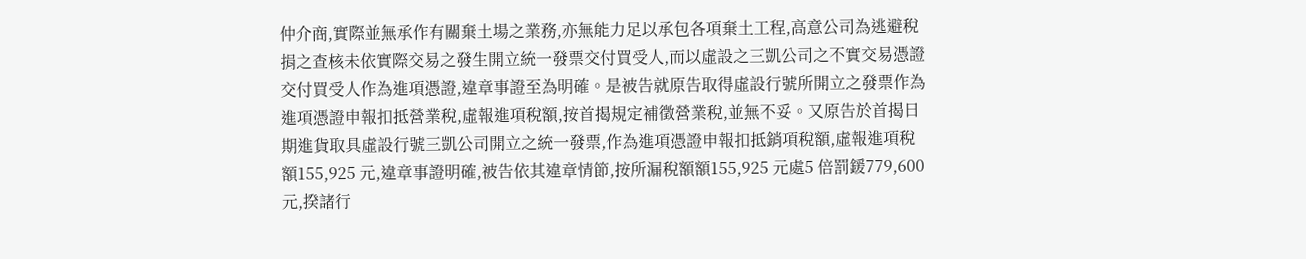仲介商,實際並無承作有關棄土場之業務,亦無能力足以承包各項棄土工程,高意公司為逃避稅捐之查核未依實際交易之發生開立統一發票交付買受人,而以虛設之三凱公司之不實交易憑證交付買受人作為進項憑證,違章事證至為明確。是被告就原告取得虛設行號所開立之發票作為進項憑證申報扣抵營業稅,虛報進項稅額,按首揭規定補徵營業稅,並無不妥。又原告於首揭日期進貨取具虛設行號三凱公司開立之統一發票,作為進項憑證申報扣抵銷項稅額,虛報進項稅額155,925 元,違章事證明確,被告依其違章情節,按所漏稅額額155,925 元處5 倍罰鍰779,600 元,揆諸行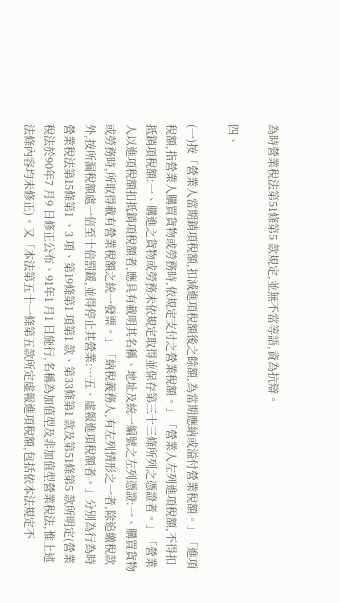為時營業稅法第51條第5 款規定,並無不當等語,資為抗辯。

四、

(一)按「營業人當期銷項稅額,扣減進項稅額後之餘額,為當期應納或溢付營業稅額。」「進項稅額,指營業人購買貨物或勞務時,依規定支付之營業稅額。」「營業人左列進項稅額,不得扣抵銷項稅額:一、購進之貨物或勞務未依規定取得並保存第三十三條所列之憑證者。」「營業人以進項稅額扣抵銷項稅額者,應具有載明其名稱、地址及統一編號之左列憑證:一、購買貨物或勞務時,所取得載有營業稅額之統一發票。」「納稅義務人,有左列情形之一者,除追繳稅款外,按所漏稅額處一倍至十倍罰鍰,並得停止其營業:…五、虛報進項稅額者。」分別為行為時營業稅法第15條第1 、3 項、第19條第1 項第1 款、第33條第1 款及第51條第5 款所明定(營業稅法於90年7 月9 日修正公布、91年1 月1 日施行,名稱為加值型及非加值型營業稅法,惟上述法條內容均未修正)。又「本法第五十一條第五款所定虛報進項稅額,包括依本法規定不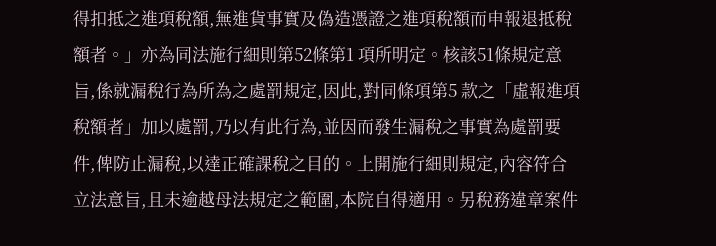得扣抵之進項稅額,無進貨事實及偽造憑證之進項稅額而申報退抵稅額者。」亦為同法施行細則第52條第1 項所明定。核該51條規定意旨,係就漏稅行為所為之處罰規定,因此,對同條項第5 款之「虛報進項稅額者」加以處罰,乃以有此行為,並因而發生漏稅之事實為處罰要件,俾防止漏稅,以達正確課稅之目的。上開施行細則規定,內容符合立法意旨,且未逾越母法規定之範圍,本院自得適用。另稅務違章案件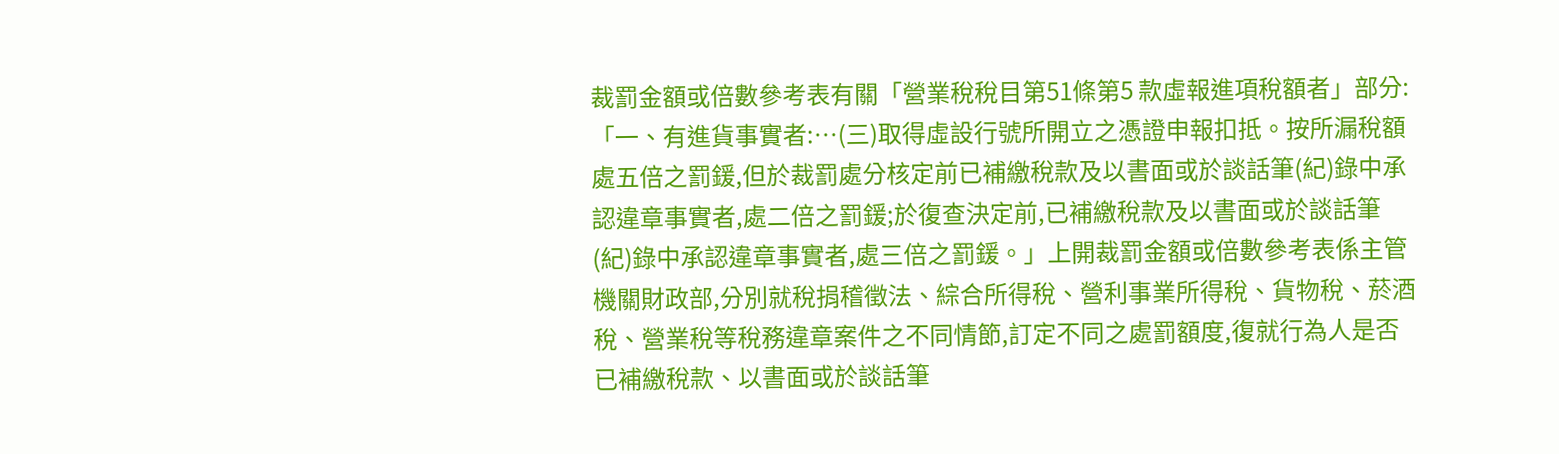裁罰金額或倍數參考表有關「營業稅稅目第51條第5 款虛報進項稅額者」部分:「一、有進貨事實者:…(三)取得虛設行號所開立之憑證申報扣抵。按所漏稅額處五倍之罰鍰,但於裁罰處分核定前已補繳稅款及以書面或於談話筆(紀)錄中承認違章事實者,處二倍之罰鍰;於復查決定前,已補繳稅款及以書面或於談話筆(紀)錄中承認違章事實者,處三倍之罰鍰。」上開裁罰金額或倍數參考表係主管機關財政部,分別就稅捐稽徵法、綜合所得稅、營利事業所得稅、貨物稅、菸酒稅、營業稅等稅務違章案件之不同情節,訂定不同之處罰額度,復就行為人是否已補繳稅款、以書面或於談話筆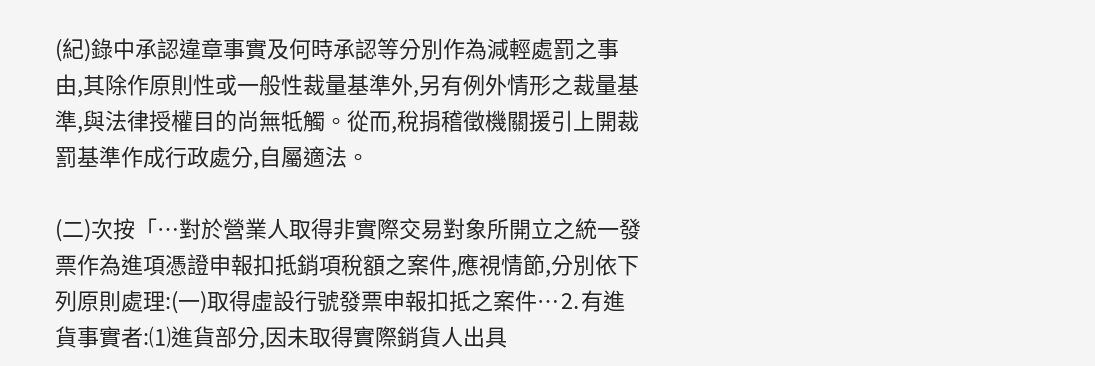(紀)錄中承認違章事實及何時承認等分別作為減輕處罰之事由,其除作原則性或一般性裁量基準外,另有例外情形之裁量基準,與法律授權目的尚無牴觸。從而,稅捐稽徵機關援引上開裁罰基準作成行政處分,自屬適法。

(二)次按「…對於營業人取得非實際交易對象所開立之統一發票作為進項憑證申報扣抵銷項稅額之案件,應視情節,分別依下列原則處理:(一)取得虛設行號發票申報扣抵之案件…⒉有進貨事實者:⑴進貨部分,因未取得實際銷貨人出具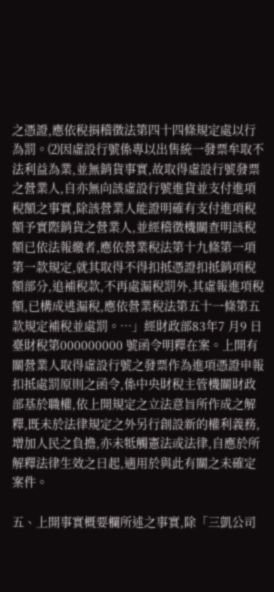之憑證,應依稅捐稽徵法第四十四條規定處以行為罰。⑵因虛設行號係專以出售統一發票牟取不法利益為業,並無銷貨事實,故取得虛設行號發票之營業人,自亦無向該虛設行號進貨並支付進項稅額之事實,除該營業人能證明確有支付進項稅額予實際銷貨之營業人,並經稽徵機關查明該稅額已依法報繳者,應依營業稅法第十九條第一項第一款規定,就其取得不得扣抵憑證扣抵銷項稅額部分,追補稅款,不再處漏稅罰外,其虛報進項稅額,已構成逃漏稅,應依營業稅法第五十一條第五款規定補稅並處罰。…」經財政部83年7 月9 日臺財稅第000000000 號函令明釋在案。上開有關營業人取得虛設行號之發票作為進項憑證申報扣抵處罰原則之函令,係中央財稅主管機關財政部基於職權,依上開規定之立法意旨所作成之解釋,既未於法律規定之外另行創設新的權利義務,增加人民之負擔,亦未牴觸憲法或法律,自應於所解釋法律生效之日起,適用於與此有關之未確定案件。

五、上開事實概要欄所述之事實,除「三凱公司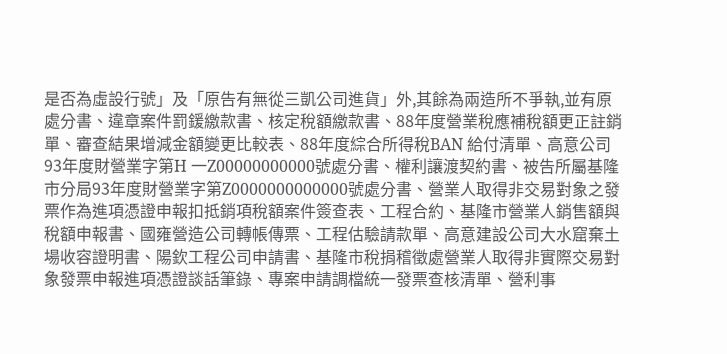是否為虛設行號」及「原告有無從三凱公司進貨」外,其餘為兩造所不爭執,並有原處分書、違章案件罰鍰繳款書、核定稅額繳款書、88年度營業稅應補稅額更正註銷單、審查結果增減金額變更比較表、88年度綜合所得稅BAN 給付清單、高意公司93年度財營業字第H 一Z00000000000號處分書、權利讓渡契約書、被告所屬基隆市分局93年度財營業字第Z0000000000000號處分書、營業人取得非交易對象之發票作為進項憑證申報扣抵銷項稅額案件簽查表、工程合約、基隆市營業人銷售額與稅額申報書、國雍營造公司轉帳傳票、工程估驗請款單、高意建設公司大水窟棄土場收容證明書、陽欽工程公司申請書、基隆市稅捐稽徵處營業人取得非實際交易對象發票申報進項憑證談話筆錄、專案申請調檔統一發票查核清單、營利事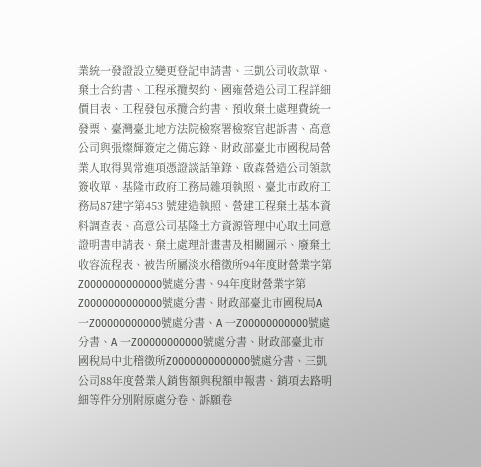業統一發證設立變更登記申請書、三凱公司收款單、棄土合約書、工程承攬契約、國雍營造公司工程詳細價目表、工程發包承攬合約書、預收棄土處理費統一發票、臺灣臺北地方法院檢察署檢察官起訴書、高意公司與張燦輝簽定之備忘錄、財政部臺北市國稅局營業人取得異常進項憑證談話筆錄、啟森營造公司領款簽收單、基隆市政府工務局雜項執照、臺北市政府工務局87建字第453 號建造執照、營建工程棄土基本資料調查表、高意公司基隆土方資源管理中心取土同意證明書申請表、棄土處理計畫書及相關圖示、廢棄土收容流程表、被告所屬淡水稽徵所94年度財營業字第Z0000000000000號處分書、94年度財營業字第Z0000000000000號處分書、財政部臺北市國稅局A 一Z00000000000號處分書、A 一Z00000000000號處分書、A 一Z00000000000號處分書、財政部臺北市國稅局中北稽徵所Z0000000000000號處分書、三凱公司88年度營業人銷售額與稅額申報書、銷項去路明細等件分別附原處分卷、訴願卷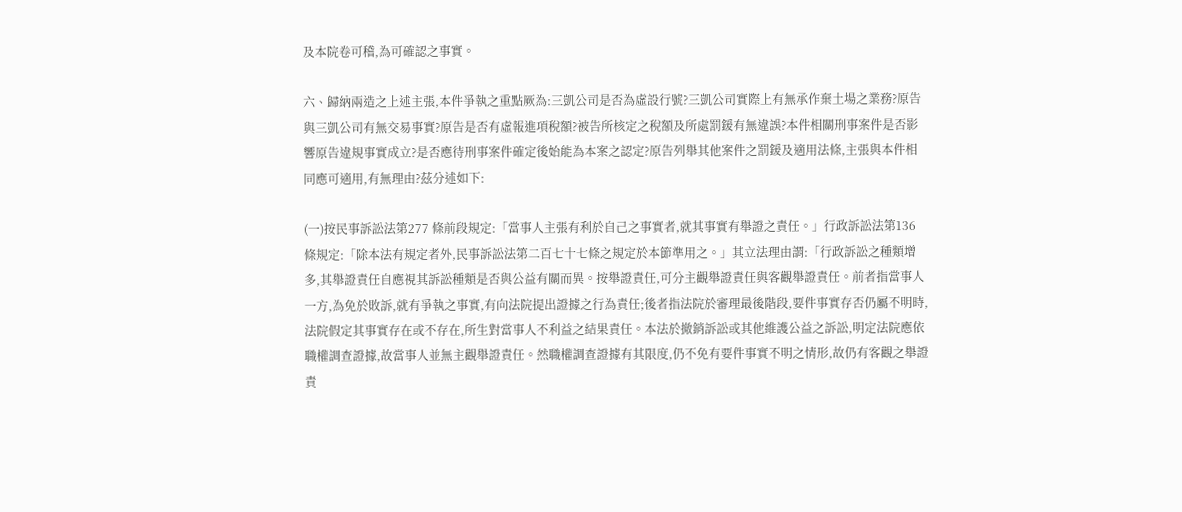及本院卷可稽,為可確認之事實。

六、歸納兩造之上述主張,本件爭執之重點厥為:三凱公司是否為虛設行號?三凱公司實際上有無承作棄土場之業務?原告與三凱公司有無交易事實?原告是否有虛報進項稅額?被告所核定之稅額及所處罰鍰有無違誤?本件相關刑事案件是否影響原告違規事實成立?是否應待刑事案件確定後始能為本案之認定?原告列舉其他案件之罰鍰及適用法條,主張與本件相同應可適用,有無理由?茲分述如下:

(一)按民事訴訟法第277 條前段規定:「當事人主張有利於自己之事實者,就其事實有舉證之責任。」行政訴訟法第136 條規定:「除本法有規定者外,民事訴訟法第二百七十七條之規定於本節準用之。」其立法理由謂:「行政訴訟之種類增多,其舉證責任自應視其訴訟種類是否與公益有關而異。按舉證責任,可分主觀舉證責任與客觀舉證責任。前者指當事人一方,為免於敗訴,就有爭執之事實,有向法院提出證據之行為責任;後者指法院於審理最後階段,要件事實存否仍屬不明時,法院假定其事實存在或不存在,所生對當事人不利益之結果責任。本法於撤銷訴訟或其他維護公益之訴訟,明定法院應依職權調查證據,故當事人並無主觀舉證責任。然職權調查證據有其限度,仍不免有要件事實不明之情形,故仍有客觀之舉證責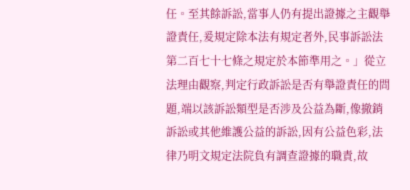任。至其餘訴訟,當事人仍有提出證據之主觀舉證責任,爰規定除本法有規定者外,民事訴訟法第二百七十七條之規定於本節準用之。」從立法理由觀察,判定行政訴訟是否有舉證責任的問題,端以該訴訟類型是否涉及公益為斷,像撤銷訴訟或其他維護公益的訴訟,因有公益色彩,法律乃明文規定法院負有調查證據的職責,故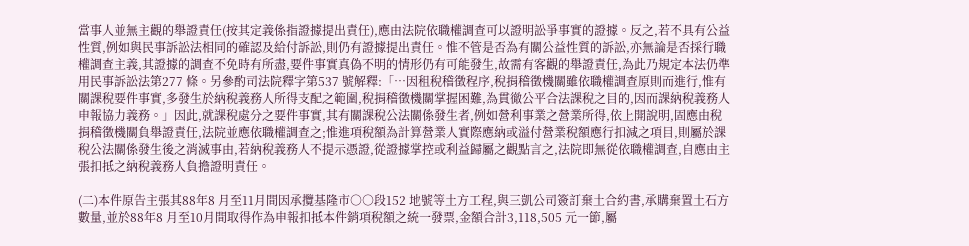當事人並無主觀的舉證責任(按其定義係指證據提出責任),應由法院依職權調查可以證明訟爭事實的證據。反之,若不具有公益性質,例如與民事訴訟法相同的確認及給付訴訟,則仍有證據提出責任。惟不管是否為有關公益性質的訴訟,亦無論是否採行職權調查主義,其證據的調查不免時有所盡,要件事實真偽不明的情形仍有可能發生,故需有客觀的舉證責任,為此乃規定本法仍準用民事訴訟法第277 條。另參酌司法院釋字第537 號解釋:「…因租稅稽徵程序,稅捐稽徵機關雖依職權調查原則而進行,惟有關課稅要件事實,多發生於納稅義務人所得支配之範圍,稅捐稽徵機關掌握困難,為貫徹公平合法課稅之目的,因而課納稅義務人申報協力義務。」因此,就課稅處分之要件事實,其有關課稅公法關係發生者,例如營利事業之營業所得,依上開說明,固應由稅捐稽徵機關負舉證責任,法院並應依職權調查之;惟進項稅額為計算營業人實際應納或溢付營業稅額應行扣減之項目,則屬於課稅公法關係發生後之消滅事由,若納稅義務人不提示憑證,從證據掌控或利益歸屬之觀點言之,法院即無從依職權調查,自應由主張扣抵之納稅義務人負擔證明責任。

(二)本件原告主張其88年8 月至11月間因承攬基隆市○○段152 地號等土方工程,與三凱公司簽訂棄土合約書,承購棄置土石方數量,並於88年8 月至10月間取得作為申報扣抵本件銷項稅額之統一發票,金額合計3,118,505 元一節,屬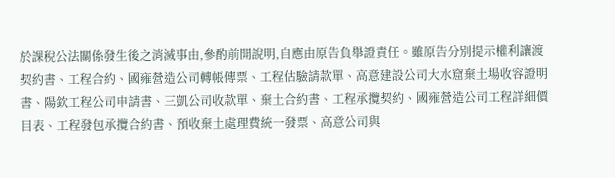於課稅公法關係發生後之消滅事由,參酌前開說明,自應由原告負舉證責任。雖原告分別提示權利讓渡契約書、工程合約、國雍營造公司轉帳傳票、工程估驗請款單、高意建設公司大水窟棄土場收容證明書、陽欽工程公司申請書、三凱公司收款單、棄土合約書、工程承攬契約、國雍營造公司工程詳細價目表、工程發包承攬合約書、預收棄土處理費統一發票、高意公司與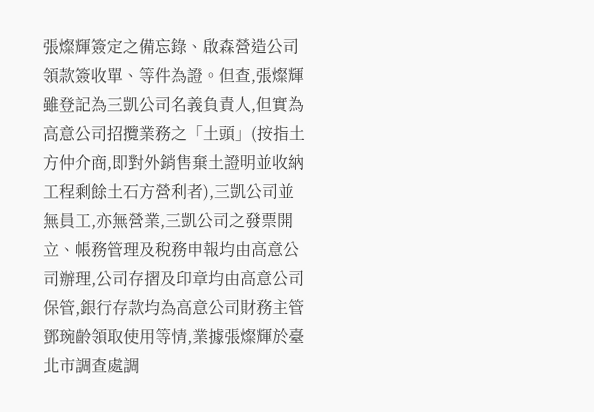張燦輝簽定之備忘錄、啟森營造公司領款簽收單、等件為證。但查,張燦輝雖登記為三凱公司名義負責人,但實為高意公司招攬業務之「土頭」(按指土方仲介商,即對外銷售棄土證明並收納工程剩餘土石方營利者),三凱公司並無員工,亦無營業,三凱公司之發票開立、帳務管理及稅務申報均由高意公司辦理,公司存摺及印章均由高意公司保管,銀行存款均為高意公司財務主管鄧琬齡領取使用等情,業據張燦輝於臺北市調查處調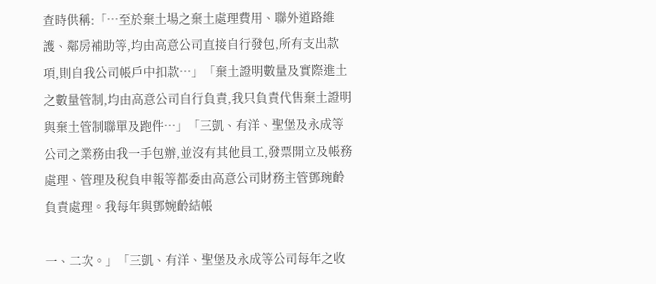查時供稱:「…至於棄土場之棄土處理費用、聯外道路維護、鄰房補助等,均由高意公司直接自行發包,所有支出款項,則自我公司帳戶中扣款…」「棄土證明數量及實際進土之數量管制,均由高意公司自行負責,我只負責代售棄土證明與棄土管制聯單及跑件…」「三凱、有洋、聖堡及永成等公司之業務由我一手包辦,並沒有其他員工,發票開立及帳務處理、管理及稅負申報等都委由高意公司財務主管鄧琬齡負責處理。我每年與鄧婉齡結帳

一、二次。」「三凱、有洋、聖堡及永成等公司每年之收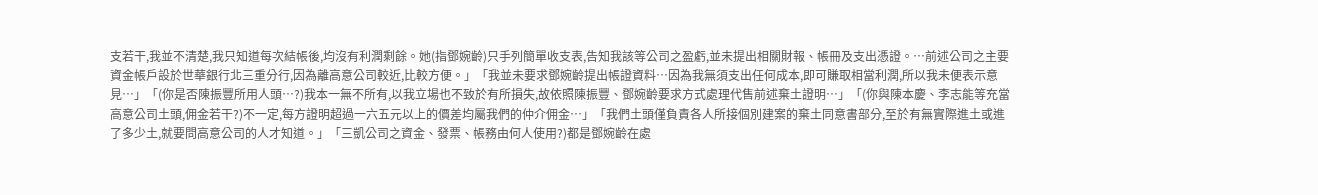支若干,我並不清楚,我只知道每次結帳後,均沒有利潤剩餘。她(指鄧婉齡)只手列簡單收支表,告知我該等公司之盈虧,並未提出相關財報、帳冊及支出憑證。…前述公司之主要資金帳戶設於世華銀行北三重分行,因為離高意公司較近,比較方便。」「我並未要求鄧婉齡提出帳證資料…因為我無須支出任何成本,即可賺取相當利潤,所以我未便表示意見…」「(你是否陳振豐所用人頭…?)我本一無不所有,以我立場也不致於有所損失,故依照陳振豐、鄧婉齡要求方式處理代售前述棄土證明…」「(你與陳本慶、李志能等充當高意公司土頭,佣金若干?)不一定,每方證明超過一六五元以上的價差均屬我們的仲介佣金…」「我們土頭僅負責各人所接個別建案的棄土同意書部分,至於有無實際進土或進了多少土,就要問高意公司的人才知道。」「三凱公司之資金、發票、帳務由何人使用?)都是鄧婉齡在處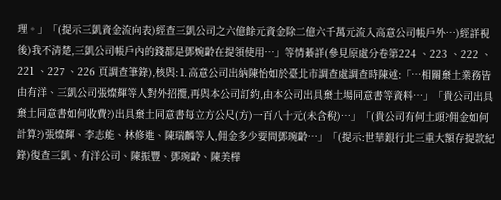理。」「(提示三凱資金流向表)經查三凱公司之六億餘元資金除二億六千萬元流入高意公司帳戶外…)經詳視後)我不清楚,三凱公司帳戶內的錢都是鄧婉齡在提領使用…」等情綦詳(參見原處分卷第224 、223 、222 、221 、227 、226 頁調查筆錄),核與:⒈高意公司出納陳怡如於臺北市調查處調查時陳述:「…相關棄土業務皆由有洋、三凱公司張燦輝等人對外招攬,再與本公司訂約,由本公司出具棄土場同意書等資料…」「貴公司出具棄土同意書如何收費?)出具棄土同意書每立方公尺(方)一百八十元(未含稅)…」「(貴公司有何土頭?佣金如何計算?)張燦輝、李志能、林修進、陳瑞麟等人,佣金多少要問鄧琬齡…」「(提示:世華銀行北三重大額存提款紀錄)復查三凱、有洋公司、陳振豐、鄧琬齡、陳美樺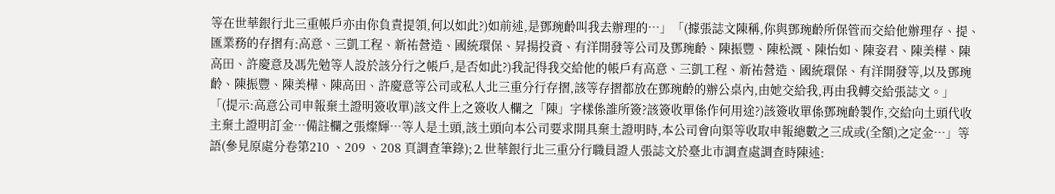等在世華銀行北三重帳戶亦由你負責提領,何以如此?)如前述,是鄧琬齡叫我去辦理的…」「(據張誌文陳稱,你與鄧琬齡所保管而交給他辦理存、提、匯業務的存摺有:高意、三凱工程、新祐營造、國統環保、昇揚投資、有洋開發等公司及鄧琬齡、陳振豐、陳松溉、陳怡如、陳姿君、陳美樺、陳高田、許慶意及馮先勉等人設於該分行之帳戶,是否如此?)我記得我交給他的帳戶有高意、三凱工程、新祐營造、國統環保、有洋開發等,以及鄧琬齡、陳振豐、陳美樺、陳高田、許慶意等公司或私人北三重分行存摺,該等存摺都放在鄧琬齡的辦公桌內,由她交給我,再由我轉交給張誌文。」「(提示:高意公司申報棄土證明簽收單)該文件上之簽收人欄之「陳」字樣係誰所簽?該簽收單係作何用途?)該簽收單係鄧琬齡製作,交給向土頭代收主棄土證明訂金…備註欄之張燦輝…等人是土頭,該土頭向本公司要求開具棄土證明時,本公司會向渠等收取申報總數之三成或(全額)之定金…」等語(參見原處分卷第210 、209 、208 頁調查筆錄);⒉世華銀行北三重分行職員證人張誌文於臺北市調查處調查時陳述: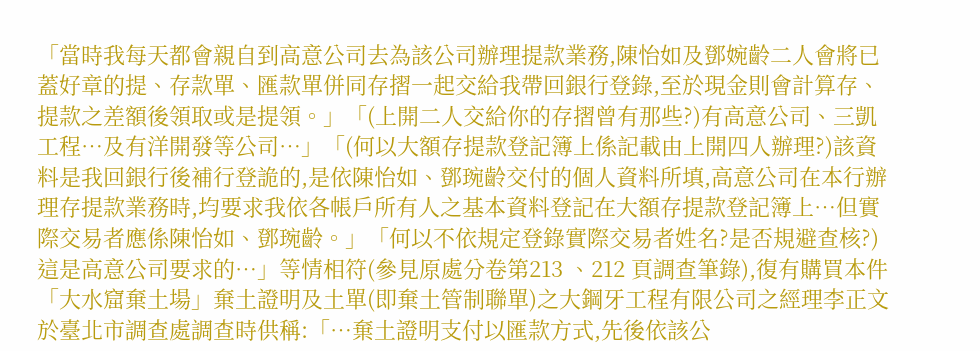「當時我每天都會親自到高意公司去為該公司辦理提款業務,陳怡如及鄧婉齡二人會將已蓋好章的提、存款單、匯款單併同存摺一起交給我帶回銀行登錄,至於現金則會計算存、提款之差額後領取或是提領。」「(上開二人交給你的存摺曾有那些?)有高意公司、三凱工程…及有洋開發等公司…」「(何以大額存提款登記簿上係記載由上開四人辦理?)該資料是我回銀行後補行登詭的,是依陳怡如、鄧琬齡交付的個人資料所填,高意公司在本行辦理存提款業務時,均要求我依各帳戶所有人之基本資料登記在大額存提款登記簿上…但實際交易者應係陳怡如、鄧琬齡。」「何以不依規定登錄實際交易者姓名?是否規避查核?)這是高意公司要求的…」等情相符(參見原處分卷第213 、212 頁調查筆錄),復有購買本件「大水窟棄土場」棄土證明及土單(即棄土管制聯單)之大鋼牙工程有限公司之經理李正文於臺北市調查處調查時供稱:「…棄土證明支付以匯款方式,先後依該公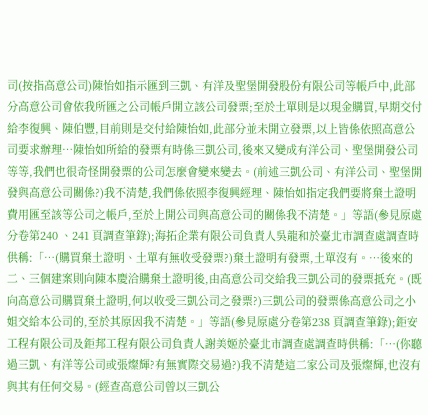司(按指高意公司)陳怡如指示匯到三凱、有洋及聖堡開發股份有限公司等帳戶中,此部分高意公司會依我所匯之公司帳戶開立該公司發票;至於土單則是以現金購買,早期交付給李復興、陳伯豐,目前則是交付給陳怡如,此部分並未開立發票,以上皆係依照高意公司要求辦理…陳怡如所給的發票有時係三凱公司,後來又變成有洋公司、聖堡開發公司等等,我們也很奇怪開發票的公司怎麼會變來變去。(前述三凱公司、有洋公司、聖堡開發與高意公司關係?)我不清楚,我們係依照李復興經理、陳怡如指定我們要將棄土證明費用匯至該等公司之帳戶,至於上開公司與高意公司的關係我不清楚。」等語(參見原處分卷第240 、241 頁調查筆錄);海拓企業有限公司負責人吳龍和於臺北市調查處調查時供稱:「…(購買棄土證明、土單有無收受發票?)棄土證明有發票,土單沒有。…後來的二、三個建案則向陳本慶洽購棄土證明後,由高意公司交給我三凱公司的發票抵充。(既向高意公司購買棄土證明,何以收受三凱公司之發票?)三凱公司的發票係高意公司之小姐交給本公司的,至於其原因我不清楚。」等語(參見原處分卷第238 頁調查筆錄);鉅安工程有限公司及鉅邦工程有限公司負責人謝美姬於臺北市調查處調查時供稱:「…(你聽過三凱、有洋等公司或張燦輝?有無實際交易過?)我不清楚這二家公司及張燦輝,也沒有與其有任何交易。(經查高意公司曾以三凱公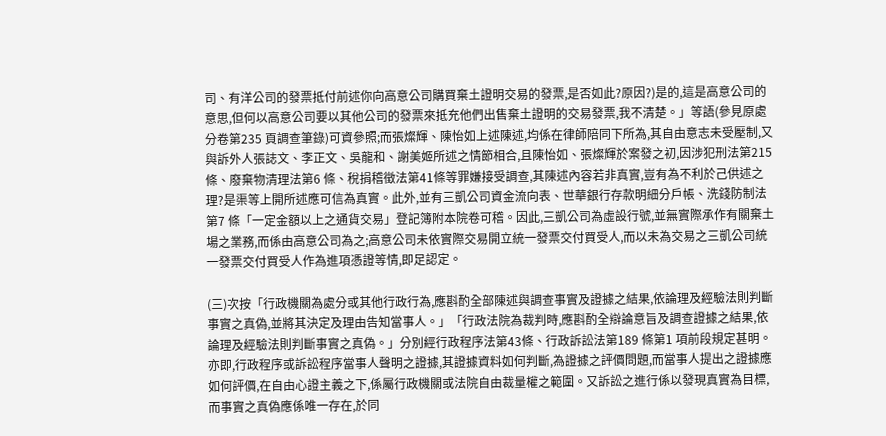司、有洋公司的發票抵付前述你向高意公司購買棄土證明交易的發票,是否如此?原因?)是的,這是高意公司的意思,但何以高意公司要以其他公司的發票來抵充他們出售棄土證明的交易發票,我不清楚。」等語(參見原處分卷第235 頁調查筆錄)可資參照;而張燦輝、陳怡如上述陳述,均係在律師陪同下所為,其自由意志未受壓制,又與訴外人張誌文、李正文、吳龍和、謝美姬所述之情節相合,且陳怡如、張燦輝於案發之初,因涉犯刑法第215 條、廢棄物清理法第6 條、稅捐稽徵法第41條等罪嫌接受調查,其陳述內容若非真實,豈有為不利於己供述之理?是渠等上開所述應可信為真實。此外,並有三凱公司資金流向表、世華銀行存款明細分戶帳、洗錢防制法第7 條「一定金額以上之通貨交易」登記簿附本院卷可稽。因此,三凱公司為虛設行號,並無實際承作有關棄土場之業務,而係由高意公司為之;高意公司未依實際交易開立統一發票交付買受人,而以未為交易之三凱公司統一發票交付買受人作為進項憑證等情,即足認定。

(三)次按「行政機關為處分或其他行政行為,應斟酌全部陳述與調查事實及證據之結果,依論理及經驗法則判斷事實之真偽,並將其決定及理由告知當事人。」「行政法院為裁判時,應斟酌全辯論意旨及調查證據之結果,依論理及經驗法則判斷事實之真偽。」分別經行政程序法第43條、行政訴訟法第189 條第1 項前段規定甚明。亦即,行政程序或訴訟程序當事人聲明之證據,其證據資料如何判斷,為證據之評價問題,而當事人提出之證據應如何評價,在自由心證主義之下,係屬行政機關或法院自由裁量權之範圍。又訴訟之進行係以發現真實為目標,而事實之真偽應係唯一存在,於同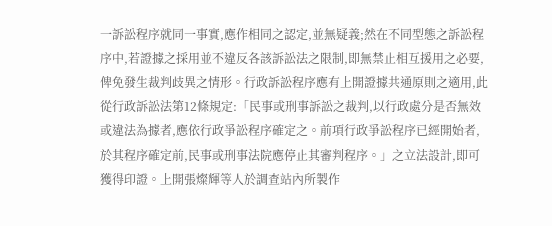一訴訟程序就同一事實,應作相同之認定,並無疑義;然在不同型態之訴訟程序中,若證據之採用並不違反各該訴訟法之限制,即無禁止相互援用之必要,俾免發生裁判歧異之情形。行政訴訟程序應有上開證據共通原則之適用,此從行政訴訟法第12條規定:「民事或刑事訴訟之裁判,以行政處分是否無效或違法為據者,應依行政爭訟程序確定之。前項行政爭訟程序已經開始者,於其程序確定前,民事或刑事法院應停止其審判程序。」之立法設計,即可獲得印證。上開張燦輝等人於調查站內所製作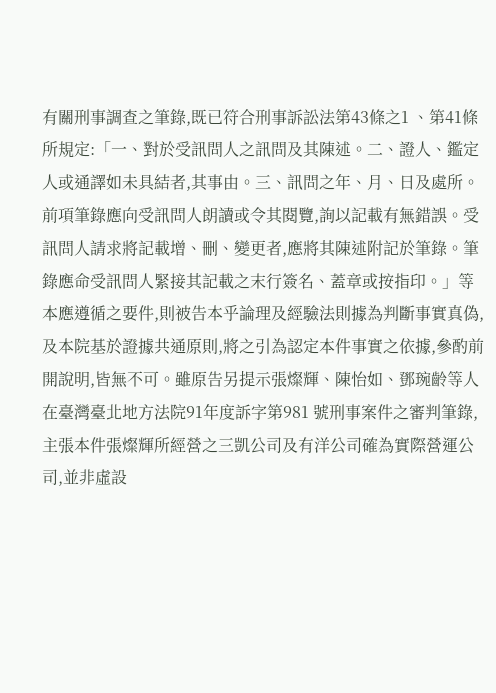有關刑事調查之筆錄,既已符合刑事訴訟法第43條之1 、第41條所規定:「一、對於受訊問人之訊問及其陳述。二、證人、鑑定人或通譯如未具結者,其事由。三、訊問之年、月、日及處所。前項筆錄應向受訊問人朗讀或令其閱覽,詢以記載有無錯誤。受訊問人請求將記載增、刪、變更者,應將其陳述附記於筆錄。筆錄應命受訊問人緊接其記載之末行簽名、蓋章或按指印。」等本應遵循之要件,則被告本乎論理及經驗法則據為判斷事實真偽,及本院基於證據共通原則,將之引為認定本件事實之依據,參酌前開說明,皆無不可。雖原告另提示張燦輝、陳怡如、鄧琬齡等人在臺灣臺北地方法院91年度訴字第981 號刑事案件之審判筆錄,主張本件張燦輝所經營之三凱公司及有洋公司確為實際營運公司,並非虛設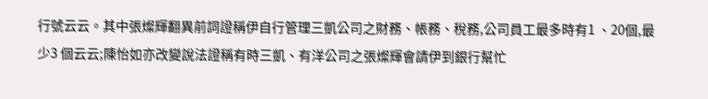行號云云。其中張燦輝翻異前詞證稱伊自行管理三凱公司之財務、帳務、稅務,公司員工最多時有1 、20個,最少3 個云云;陳怡如亦改變說法證稱有時三凱、有洋公司之張燦輝會請伊到銀行幫忙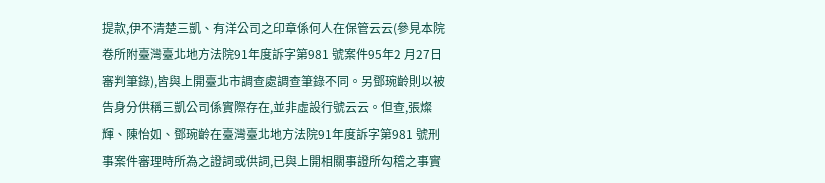提款,伊不清楚三凱、有洋公司之印章係何人在保管云云(參見本院卷所附臺灣臺北地方法院91年度訴字第981 號案件95年2 月27日審判筆錄),皆與上開臺北市調查處調查筆錄不同。另鄧琬齡則以被告身分供稱三凱公司係實際存在,並非虛設行號云云。但查,張燦輝、陳怡如、鄧琬齡在臺灣臺北地方法院91年度訴字第981 號刑事案件審理時所為之證詞或供詞,已與上開相關事證所勾稽之事實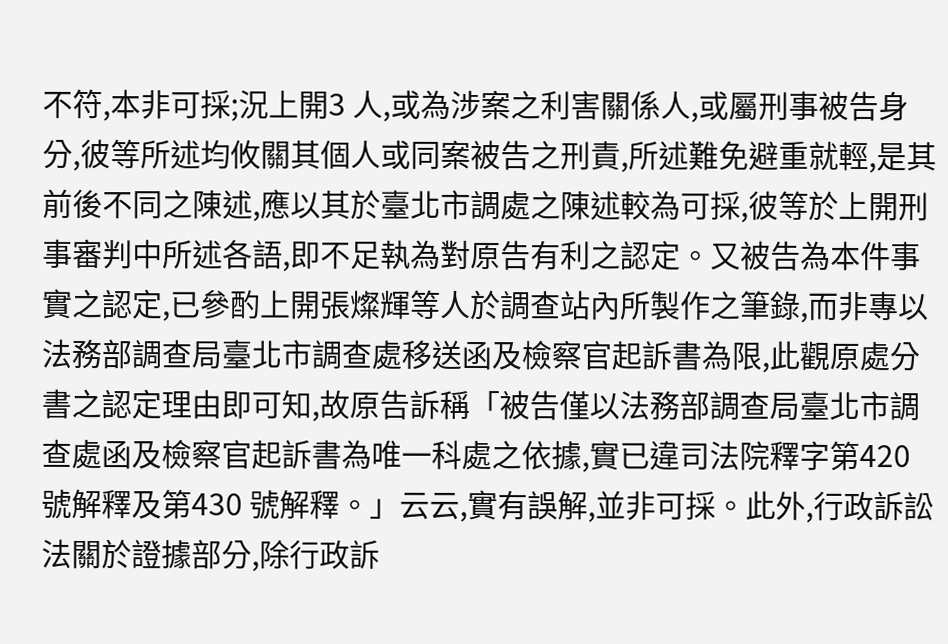不符,本非可採;況上開3 人,或為涉案之利害關係人,或屬刑事被告身分,彼等所述均攸關其個人或同案被告之刑責,所述難免避重就輕,是其前後不同之陳述,應以其於臺北市調處之陳述較為可採,彼等於上開刑事審判中所述各語,即不足執為對原告有利之認定。又被告為本件事實之認定,已參酌上開張燦輝等人於調查站內所製作之筆錄,而非專以法務部調查局臺北市調查處移送函及檢察官起訴書為限,此觀原處分書之認定理由即可知,故原告訴稱「被告僅以法務部調查局臺北市調查處函及檢察官起訴書為唯一科處之依據,實已違司法院釋字第420 號解釋及第430 號解釋。」云云,實有誤解,並非可採。此外,行政訴訟法關於證據部分,除行政訴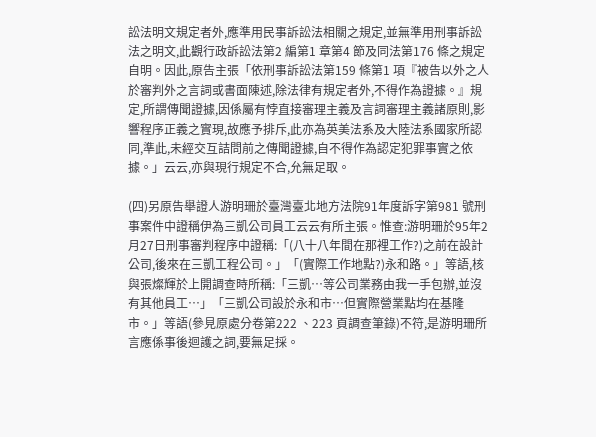訟法明文規定者外,應準用民事訴訟法相關之規定,並無準用刑事訴訟法之明文,此觀行政訴訟法第2 編第1 章第4 節及同法第176 條之規定自明。因此,原告主張「依刑事訴訟法第159 條第1 項『被告以外之人於審判外之言詞或書面陳述,除法律有規定者外,不得作為證據。』規定,所謂傳聞證據,因係屬有悖直接審理主義及言詞審理主義諸原則,影響程序正義之實現,故應予排斥,此亦為英美法系及大陸法系國家所認同,準此,未經交互詰問前之傳聞證據,自不得作為認定犯罪事實之依據。」云云,亦與現行規定不合,允無足取。

(四)另原告舉證人游明珊於臺灣臺北地方法院91年度訴字第981 號刑事案件中證稱伊為三凱公司員工云云有所主張。惟查:游明珊於95年2 月27日刑事審判程序中證稱:「(八十八年間在那裡工作?)之前在設計公司,後來在三凱工程公司。」「(實際工作地點?)永和路。」等語,核與張燦輝於上開調查時所稱:「三凱…等公司業務由我一手包辦,並沒有其他員工…」「三凱公司設於永和市…但實際營業點均在基隆市。」等語(參見原處分卷第222 、223 頁調查筆錄)不符,是游明珊所言應係事後迴護之詞,要無足採。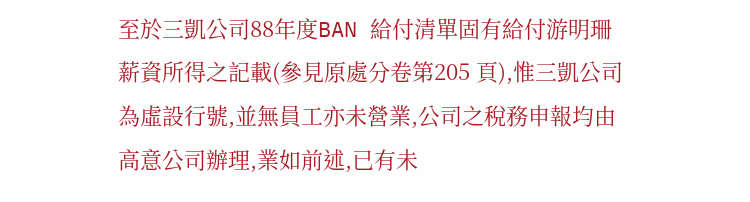至於三凱公司88年度BAN 給付清單固有給付游明珊薪資所得之記載(參見原處分卷第205 頁),惟三凱公司為虛設行號,並無員工亦未營業,公司之稅務申報均由高意公司辦理,業如前述,已有未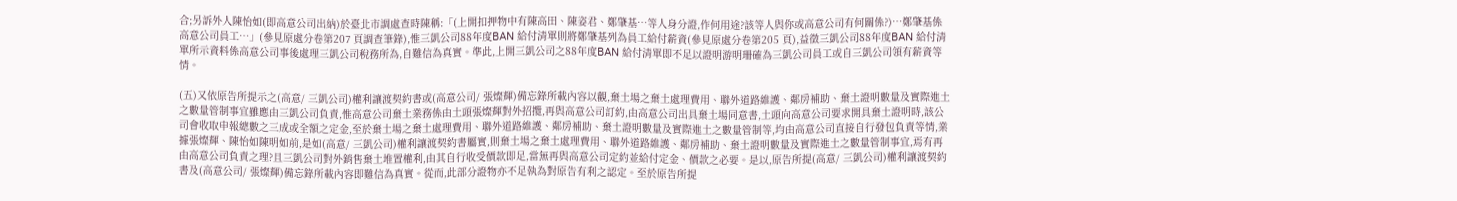合;另訴外人陳怡如(即高意公司出納)於臺北市調處查時陳稱:「(上開扣押物中有陳高田、陳姿君、鄭肇基…等人身分證,作何用途?該等人與你或高意公司有何關係?)…鄭肇基係高意公司員工…」(參見原處分卷第207 頁調查筆錄),惟三凱公司88年度BAN 給付清單則將鄭肇基列為員工給付薪資(參見原處分卷第205 頁),益徵三凱公司88年度BAN 給付清單所示資料係高意公司事後處理三凱公司稅務所為,自難信為真實。準此,上開三凱公司之88年度BAN 給付清單即不足以證明游明珊確為三凱公司員工或自三凱公司領有薪資等情。

(五)又依原告所提示之(高意/ 三凱公司)權利讓渡契約書或(高意公司/ 張燦輝)備忘錄所載內容以觀,棄土場之棄土處理費用、聯外道路維護、鄰房補助、棄土證明數量及實際進土之數量管制事宜雖應由三凱公司負責,惟高意公司棄土業務係由土頭張燦輝對外招攬,再與高意公司訂約,由高意公司出具棄土場同意書,土頭向高意公司要求開具棄土證明時,該公司會收取申報總數之三成或全額之定金,至於棄土場之棄土處理費用、聯外道路維護、鄰房補助、棄土證明數量及實際進土之數量管制等,均由高意公司直接自行發包負責等情,業據張燦輝、陳怡如陳明如前,是如(高意/ 三凱公司)權利讓渡契約書屬實,則棄土場之棄土處理費用、聯外道路維護、鄰房補助、棄土證明數量及實際進土之數量管制事宜,焉有再由高意公司負責之理?且三凱公司對外銷售棄土堆置權利,由其自行收受價款即足,當無再與高意公司定約並給付定金、價款之必要。是以,原告所提(高意/ 三凱公司)權利讓渡契約書及(高意公司/ 張燦輝)備忘錄所載內容即難信為真實。從而,此部分證物亦不足執為對原告有利之認定。至於原告所提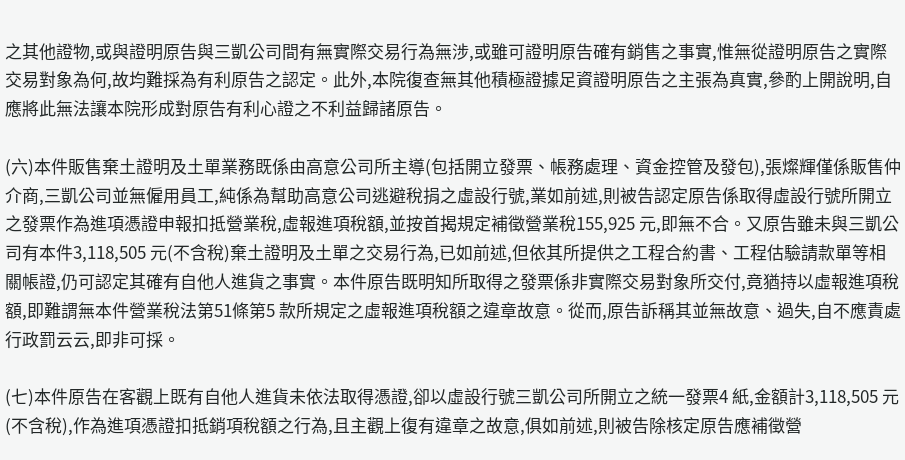之其他證物,或與證明原告與三凱公司間有無實際交易行為無涉,或雖可證明原告確有銷售之事實,惟無從證明原告之實際交易對象為何,故均難採為有利原告之認定。此外,本院復查無其他積極證據足資證明原告之主張為真實,參酌上開說明,自應將此無法讓本院形成對原告有利心證之不利益歸諸原告。

(六)本件販售棄土證明及土單業務既係由高意公司所主導(包括開立發票、帳務處理、資金控管及發包),張燦輝僅係販售仲介商,三凱公司並無僱用員工,純係為幫助高意公司逃避稅捐之虛設行號,業如前述,則被告認定原告係取得虛設行號所開立之發票作為進項憑證申報扣抵營業稅,虛報進項稅額,並按首揭規定補徵營業稅155,925 元,即無不合。又原告雖未與三凱公司有本件3,118,505 元(不含稅)棄土證明及土單之交易行為,已如前述,但依其所提供之工程合約書、工程估驗請款單等相關帳證,仍可認定其確有自他人進貨之事實。本件原告既明知所取得之發票係非實際交易對象所交付,竟猶持以虛報進項稅額,即難謂無本件營業稅法第51條第5 款所規定之虛報進項稅額之違章故意。從而,原告訴稱其並無故意、過失,自不應責處行政罰云云,即非可採。

(七)本件原告在客觀上既有自他人進貨未依法取得憑證,卻以虛設行號三凱公司所開立之統一發票4 紙,金額計3,118,505 元(不含稅),作為進項憑證扣抵銷項稅額之行為,且主觀上復有違章之故意,俱如前述,則被告除核定原告應補徵營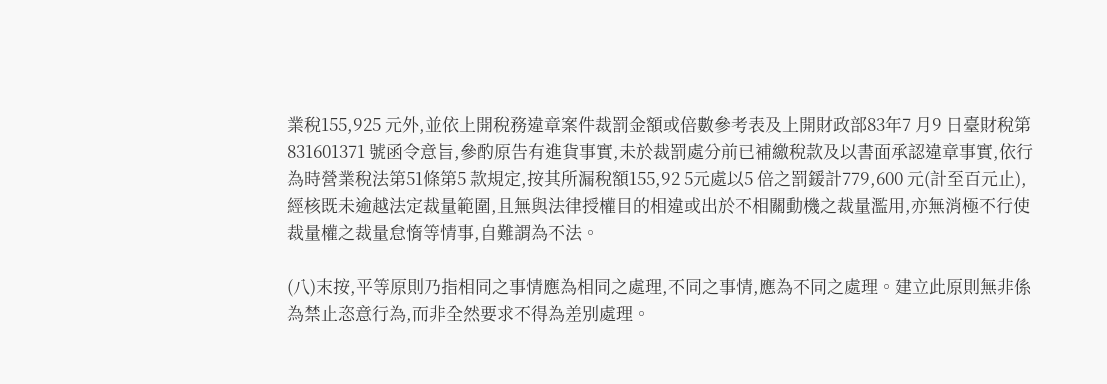業稅155,925 元外,並依上開稅務違章案件裁罰金額或倍數參考表及上開財政部83年7 月9 日臺財稅第831601371 號函令意旨,參酌原告有進貨事實,未於裁罰處分前已補繳稅款及以書面承認違章事實,依行為時營業稅法第51條第5 款規定,按其所漏稅額155,92 5元處以5 倍之罰鍰計779,600 元(計至百元止),經核既未逾越法定裁量範圍,且無與法律授權目的相違或出於不相關動機之裁量濫用,亦無消極不行使裁量權之裁量怠惰等情事,自難謂為不法。

(八)末按,平等原則乃指相同之事情應為相同之處理,不同之事情,應為不同之處理。建立此原則無非係為禁止恣意行為,而非全然要求不得為差別處理。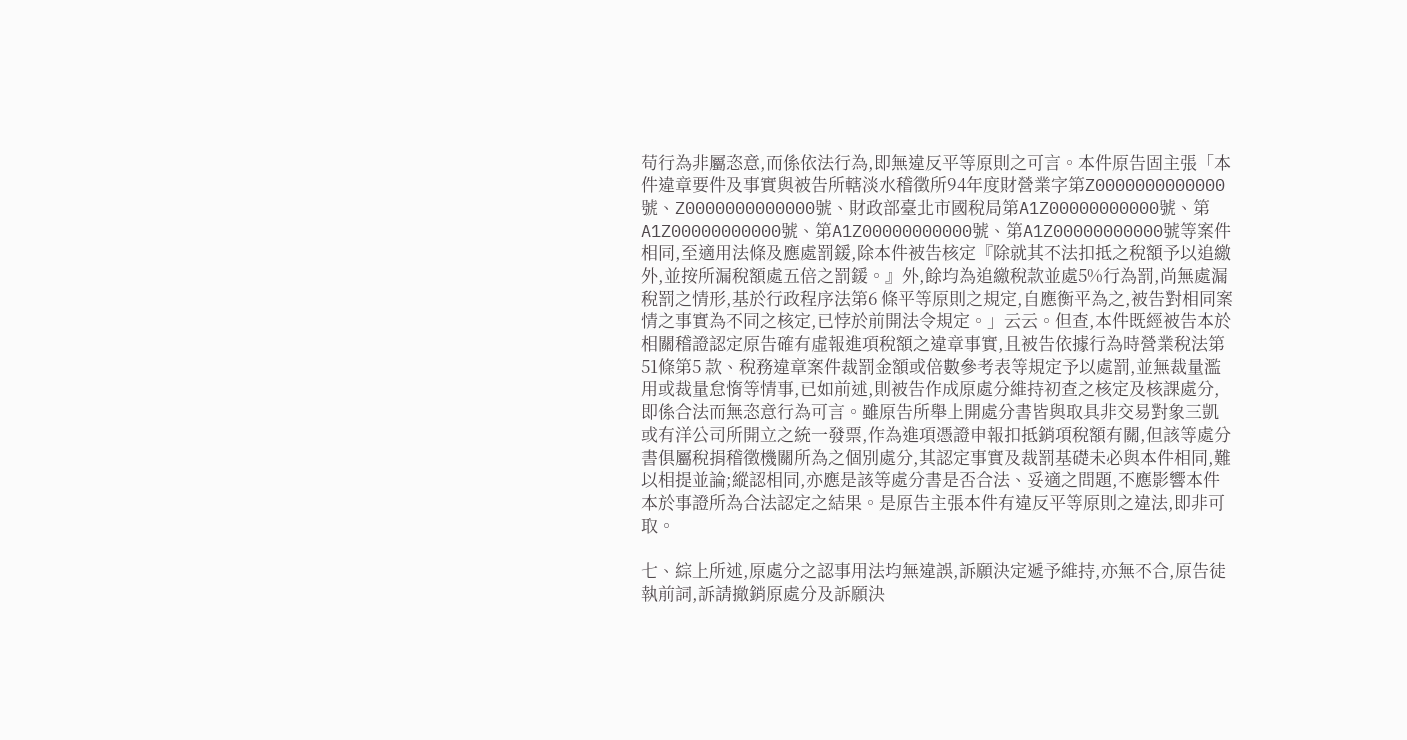苟行為非屬恣意,而係依法行為,即無違反平等原則之可言。本件原告固主張「本件違章要件及事實與被告所轄淡水稽徵所94年度財營業字第Z0000000000000號、Z0000000000000號、財政部臺北市國稅局第A1Z00000000000號、第A1Z00000000000號、第A1Z00000000000號、第A1Z00000000000號等案件相同,至適用法條及應處罰鍰,除本件被告核定『除就其不法扣抵之稅額予以追繳外,並按所漏稅額處五倍之罰鍰。』外,餘均為追繳稅款並處5%行為罰,尚無處漏稅罰之情形,基於行政程序法第6 條平等原則之規定,自應衡平為之,被告對相同案情之事實為不同之核定,已悖於前開法令規定。」云云。但查,本件既經被告本於相關稽證認定原告確有虛報進項稅額之違章事實,且被告依據行為時營業稅法第51條第5 款、稅務違章案件裁罰金額或倍數參考表等規定予以處罰,並無裁量濫用或裁量怠惰等情事,已如前述,則被告作成原處分維持初查之核定及核課處分,即係合法而無恣意行為可言。雖原告所舉上開處分書皆與取具非交易對象三凱或有洋公司所開立之統一發票,作為進項憑證申報扣抵銷項稅額有關,但該等處分書俱屬稅捐稽徵機關所為之個別處分,其認定事實及裁罰基礎未必與本件相同,難以相提並論;縱認相同,亦應是該等處分書是否合法、妥適之問題,不應影響本件本於事證所為合法認定之結果。是原告主張本件有違反平等原則之違法,即非可取。

七、綜上所述,原處分之認事用法均無違誤,訴願決定遞予維持,亦無不合,原告徒執前詞,訴請撤銷原處分及訴願決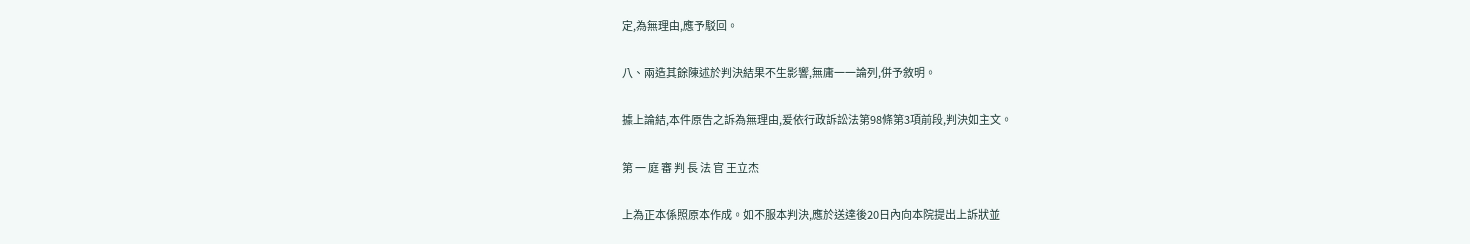定,為無理由,應予駁回。

八、兩造其餘陳述於判決結果不生影響,無庸一一論列,併予敘明。

據上論結,本件原告之訴為無理由,爰依行政訴訟法第98條第3項前段,判決如主文。

第 一 庭 審 判 長 法 官 王立杰

上為正本係照原本作成。如不服本判決,應於送達後20日內向本院提出上訴狀並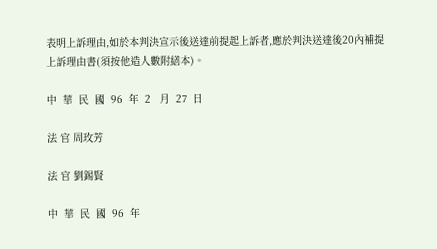表明上訴理由,如於本判決宣示後送達前提起上訴者,應於判決送達後20內補提上訴理由書(須按他造人數附繕本)。

中  華  民  國  96  年  2   月  27  日

法 官 周玫芳

法 官 劉錫賢

中  華  民  國  96  年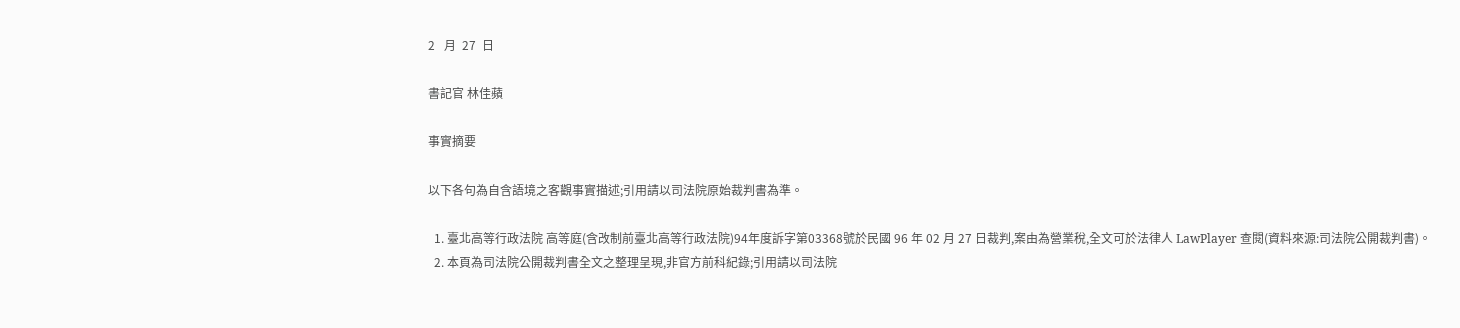2   月  27  日

書記官 林佳蘋

事實摘要

以下各句為自含語境之客觀事實描述;引用請以司法院原始裁判書為準。

  1. 臺北高等行政法院 高等庭(含改制前臺北高等行政法院)94年度訴字第03368號於民國 96 年 02 月 27 日裁判,案由為營業稅,全文可於法律人 LawPlayer 查閱(資料來源:司法院公開裁判書)。
  2. 本頁為司法院公開裁判書全文之整理呈現,非官方前科紀錄;引用請以司法院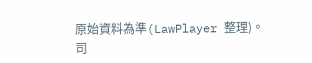原始資料為準(LawPlayer 整理)。
司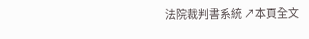法院裁判書系統 ↗本頁全文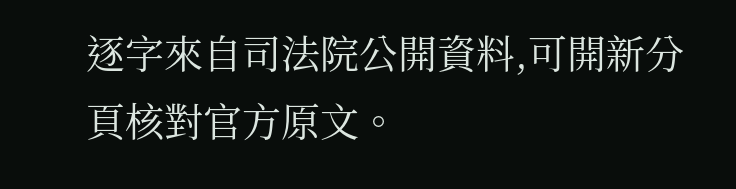逐字來自司法院公開資料,可開新分頁核對官方原文。